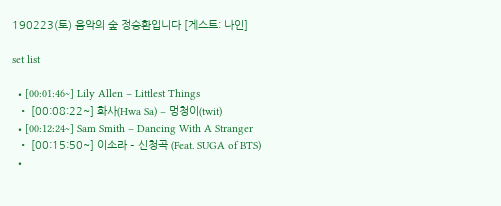190223(토) 음악의 숲 정승환입니다 [게스트: 나인]

set list

  • [00:01:46~] Lily Allen – Littlest Things
  • [00:08:22~] 화사(Hwa Sa) – 멍청이(twit)
  • [00:12:24~] Sam Smith – Dancing With A Stranger
  • [00:15:50~] 이소라 – 신청곡 (Feat. SUGA of BTS)
  •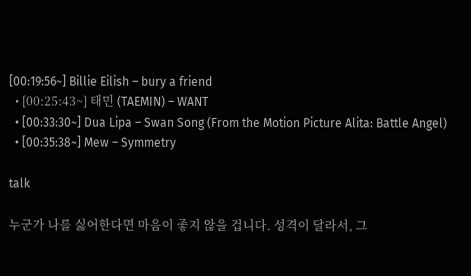[00:19:56~] Billie Eilish – bury a friend
  • [00:25:43~] 태민 (TAEMIN) – WANT
  • [00:33:30~] Dua Lipa – Swan Song (From the Motion Picture Alita: Battle Angel)
  • [00:35:38~] Mew – Symmetry

talk

누군가 나를 싫어한다면 마음이 좋지 않을 겁니다. 성격이 달라서, 그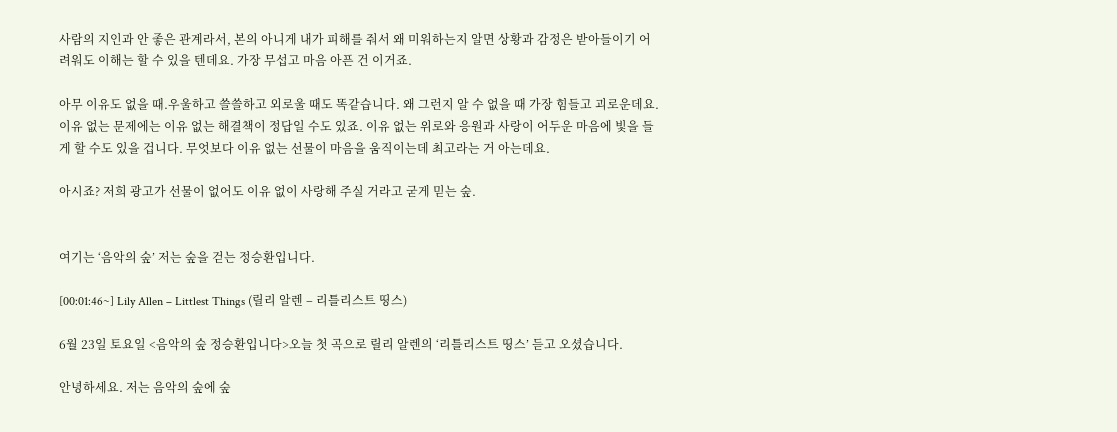사람의 지인과 안 좋은 관계라서, 본의 아니게 내가 피해를 줘서 왜 미워하는지 알면 상황과 감정은 받아들이기 어려워도 이해는 할 수 있을 텐데요. 가장 무섭고 마음 아픈 건 이거죠.

아무 이유도 없을 때.우울하고 쓸쓸하고 외로울 때도 똑같습니다. 왜 그런지 알 수 없을 때 가장 힘들고 괴로운데요. 이유 없는 문제에는 이유 없는 해결책이 정답일 수도 있죠. 이유 없는 위로와 응원과 사랑이 어두운 마음에 빛을 들게 할 수도 있을 겁니다. 무엇보다 이유 없는 선물이 마음을 움직이는데 최고라는 거 아는데요.

아시죠? 저희 광고가 선물이 없어도 이유 없이 사랑해 주실 거라고 굳게 믿는 숲.


여기는 ‘음악의 숲’ 저는 숲을 걷는 정승환입니다.

[00:01:46~] Lily Allen – Littlest Things (릴리 알렌 – 리틀리스트 띵스)

6월 23일 토요일 <음악의 숲 정승환입니다>오늘 첫 곡으로 릴리 알렌의 ‘리틀리스트 띵스’ 듣고 오셨습니다.

안녕하세요. 저는 음악의 숲에 숲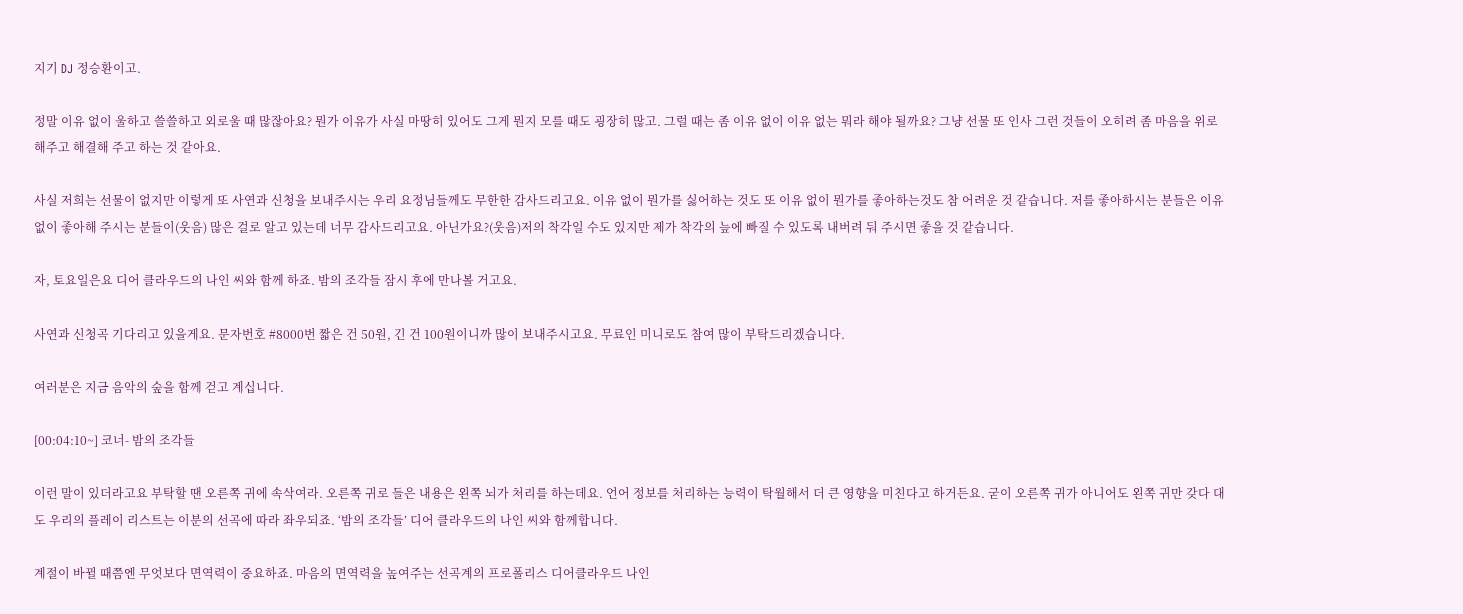지기 DJ 정승환이고.

정말 이유 없이 울하고 쓸쓸하고 외로울 때 많잖아요? 뭔가 이유가 사실 마땅히 있어도 그게 뭔지 모를 때도 굉장히 많고. 그럴 때는 좀 이유 없이 이유 없는 뭐라 해야 될까요? 그냥 선물 또 인사 그런 것들이 오히려 좀 마음을 위로해주고 해결해 주고 하는 것 같아요.

사실 저희는 선물이 없지만 이렇게 또 사연과 신청을 보내주시는 우리 요정님들께도 무한한 감사드리고요. 이유 없이 뭔가를 싫어하는 것도 또 이유 없이 뭔가를 좋아하는것도 참 어려운 것 같습니다. 저를 좋아하시는 분들은 이유 없이 좋아해 주시는 분들이(웃음) 많은 걸로 알고 있는데 너무 감사드리고요. 아닌가요?(웃음)저의 착각일 수도 있지만 제가 착각의 늪에 빠질 수 있도록 내버려 둬 주시면 좋을 것 같습니다.

자, 토요일은요 디어 클라우드의 나인 씨와 함께 하죠. 밤의 조각들 잠시 후에 만나볼 거고요.

사연과 신청곡 기다리고 있을게요. 문자번호 #8000번 짧은 건 50원, 긴 건 100원이니까 많이 보내주시고요. 무료인 미니로도 참여 많이 부탁드리겠습니다.

여러분은 지금 음악의 숲을 함께 걷고 계십니다.

[00:04:10~] 코너- 밤의 조각들

이런 말이 있더라고요 부탁할 땐 오른쪽 귀에 속삭여라. 오른쪽 귀로 들은 내용은 왼쪽 뇌가 처리를 하는데요. 언어 정보를 처리하는 능력이 탁월해서 더 큰 영향을 미친다고 하거든요. 굳이 오른쪽 귀가 아니어도 왼쪽 귀만 갖다 대도 우리의 플레이 리스트는 이분의 선곡에 따라 좌우되죠. ‘밤의 조각들’ 디어 클라우드의 나인 씨와 함께합니다.

계절이 바뀔 때쯤엔 무엇보다 면역력이 중요하죠. 마음의 면역력을 높여주는 선곡계의 프로폴리스 디어클라우드 나인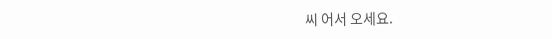씨 어서 오세요.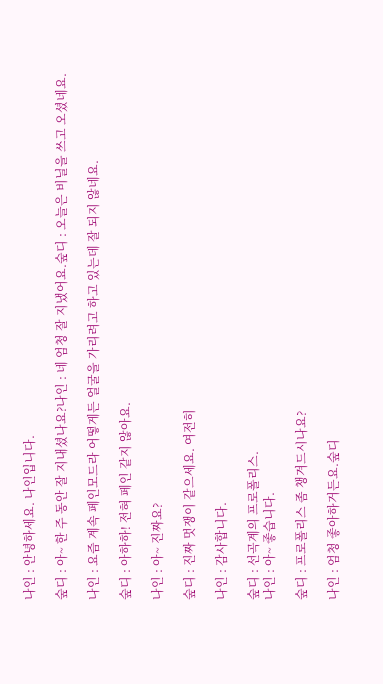나인 : 안녕하세요. 나인입니다.

숲디 : 아~ 한 주 동안 잘 지내셨나요?나인 : 네 엄청 잘 지냈어요.숲디 : 오늘은 비닐을 쓰고 오셨네요.

나인 : 요즘 계속 페인모드라 어떻게든 얼굴을 가리려고 하고 있는데 잘 되지 않네요.

숲디 : 아하하! 전혀 페인 같지 않아요.

나인 : 아~ 진짜요?

숲디 : 진짜 멋쟁이 같으세요. 여전히

나인 : 감사합니다.

숲디 : 선곡계의 프로폴리스.
나인 : 아~ 좋습니다.

숲디 : 프로폴리스 좀 챙겨드시나요?

나인 : 엄청 좋아하거든요.숲디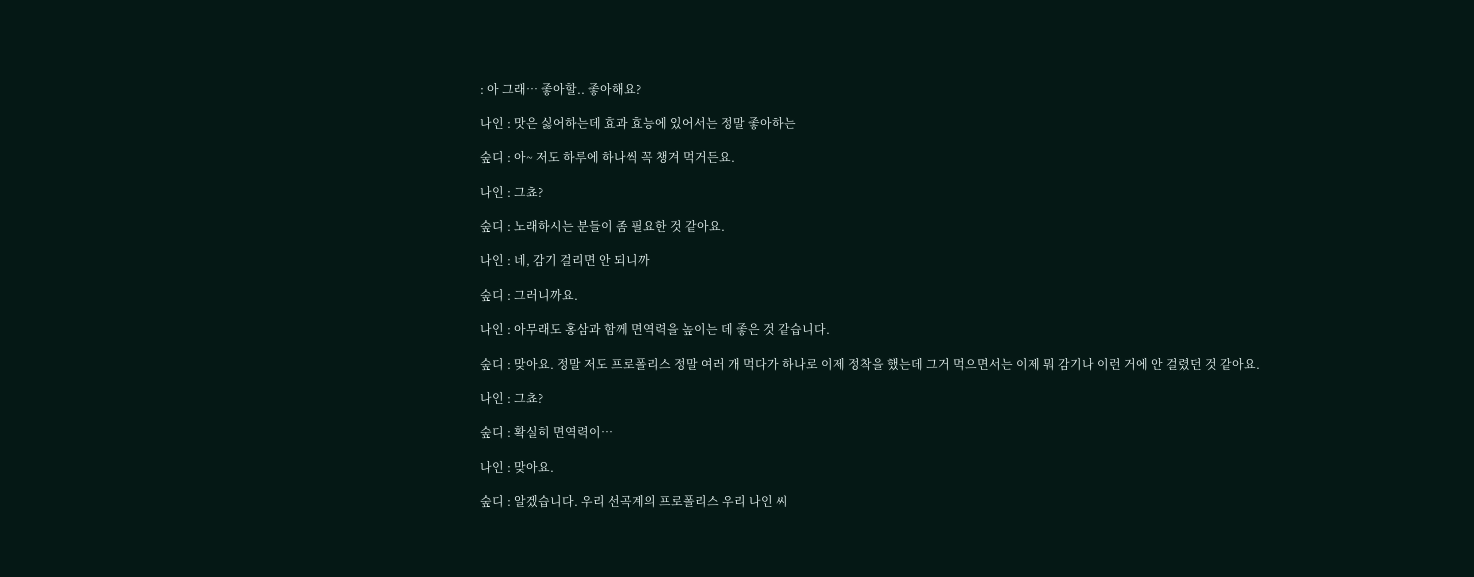: 아 그래… 좋아할.. 좋아해요?

나인 : 맛은 싫어하는데 효과 효능에 있어서는 정말 좋아하는

숲디 : 아~ 저도 하루에 하나씩 꼭 챙겨 먹거든요.

나인 : 그쵸?

숲디 : 노래하시는 분들이 좀 필요한 것 같아요.

나인 : 네, 감기 걸리면 안 되니까

숲디 : 그러니까요.

나인 : 아무래도 홍삼과 함께 면역력을 높이는 데 좋은 것 같습니다.

숲디 : 맞아요. 정말 저도 프로폴리스 정말 여러 개 먹다가 하나로 이제 정착을 했는데 그거 먹으면서는 이제 뭐 감기나 이런 거에 안 걸렸던 것 같아요.

나인 : 그쵸?

숲디 : 확실히 면역력이…

나인 : 맞아요.

숲디 : 알겠습니다. 우리 선곡계의 프로폴리스 우리 나인 씨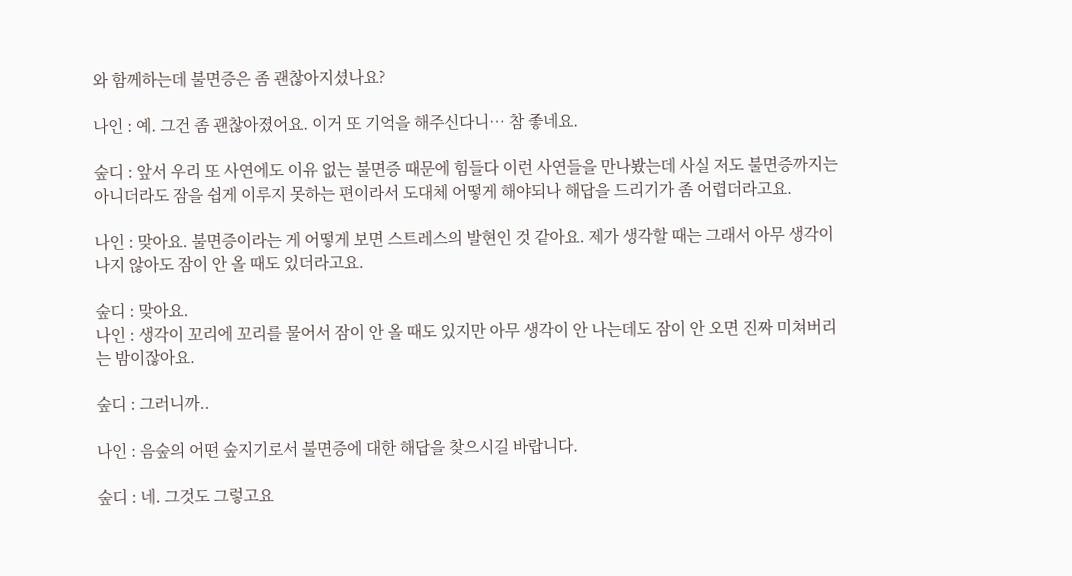와 함께하는데 불면증은 좀 괜찮아지셨나요?

나인 : 예. 그건 좀 괜찮아졌어요. 이거 또 기억을 해주신다니… 참 좋네요.

숲디 : 앞서 우리 또 사연에도 이유 없는 불면증 때문에 힘들다 이런 사연들을 만나봤는데 사실 저도 불면증까지는 아니더라도 잠을 쉽게 이루지 못하는 편이라서 도대체 어떻게 해야되나 해답을 드리기가 좀 어렵더라고요.

나인 : 맞아요. 불면증이라는 게 어떻게 보면 스트레스의 발현인 것 같아요. 제가 생각할 때는 그래서 아무 생각이 나지 않아도 잠이 안 올 때도 있더라고요.

숲디 : 맞아요.
나인 : 생각이 꼬리에 꼬리를 물어서 잠이 안 올 때도 있지만 아무 생각이 안 나는데도 잠이 안 오면 진짜 미쳐버리는 밤이잖아요.

숲디 : 그러니까..

나인 : 음숲의 어떤 숲지기로서 불면증에 대한 해답을 찾으시길 바랍니다.

숲디 : 네. 그것도 그렇고요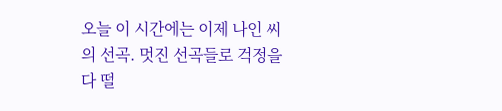오늘 이 시간에는 이제 나인 씨의 선곡. 멋진 선곡들로 걱정을 다 떨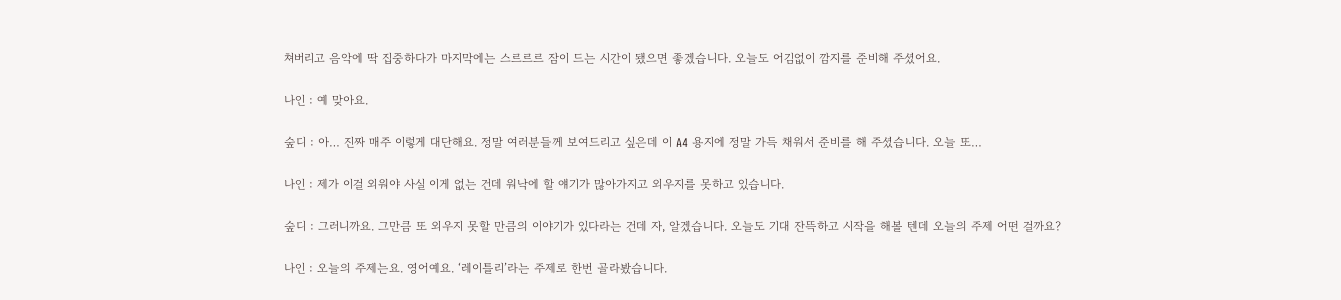쳐버리고 음악에 딱 집중하다가 마지막에는 스르르르 잠이 드는 시간이 됐으면 좋겠습니다. 오늘도 어김없이 깜지를 준비해 주셨어요.

나인 : 예 맞아요.

숲디 : 아… 진짜 매주 이렇게 대단해요. 정말 여러분들께 보여드리고 싶은데 이 A4 용지에 정말 가득 채워서 준비를 해 주셨습니다. 오늘 또…

나인 : 제가 이걸 외워야 사실 이게 없는 건데 워낙에 할 얘기가 많아가지고 외우지를 못하고 있습니다.

숲디 : 그러니까요. 그만큼 또 외우지 못할 만큼의 이야기가 있다라는 건데 자, 알겠습니다. 오늘도 기대 잔뜩하고 시작을 해볼 텐데 오늘의 주제 어떤 걸까요?

나인 : 오늘의 주제는요. 영어예요. ‘레이틀리’라는 주제로 한번 골라봤습니다.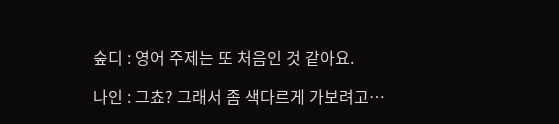숲디 : 영어 주제는 또 처음인 것 같아요.

나인 : 그쵸? 그래서 좀 색다르게 가보려고…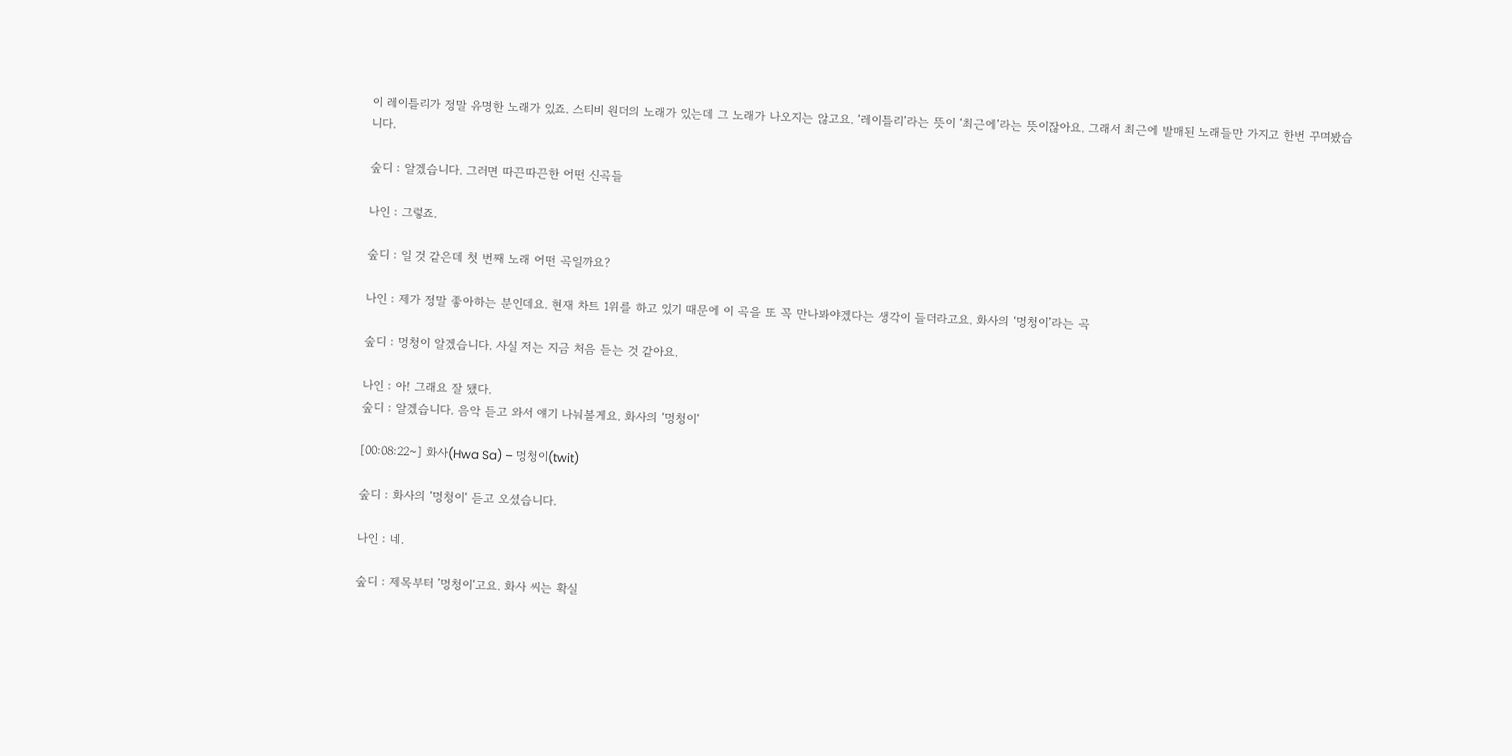이 레이틀리가 정말 유명한 노래가 있죠. 스티비 원더의 노래가 있는데 그 노래가 나오지는 않고요. ‘레이틀리’라는 뜻이 ‘최근에’라는 뜻이잖아요. 그래서 최근에 발매된 노래들만 가지고 한번 꾸며봤습니다.

숲디 : 알겠습니다. 그러면 따끈따끈한 어떤 신곡들

나인 : 그렇죠.

숲디 : 일 것 같은데 첫 번째 노래 어떤 곡일까요?

나인 : 제가 정말 좋아하는 분인데요. 현재 차트 1위를 하고 있기 때문에 이 곡을 또 꼭 만나봐야겠다는 생각이 들더라고요. 화사의 ‘멍청이’라는 곡

숲디 : 멍청이 알겠습니다. 사실 저는 지금 처음 듣는 것 같아요.

나인 : 아! 그래요 잘 됐다.
숲디 : 알겠습니다. 음악 듣고 와서 얘기 나눠볼게요. 화사의 ‘멍청이‘

[00:08:22~] 화사(Hwa Sa) – 멍청이(twit)

숲디 : 화사의 ‘멍청이‘ 듣고 오셨습니다.

나인 : 네.

숲디 : 제목부터 ’멍청이‘고요. 화사 씨는 확실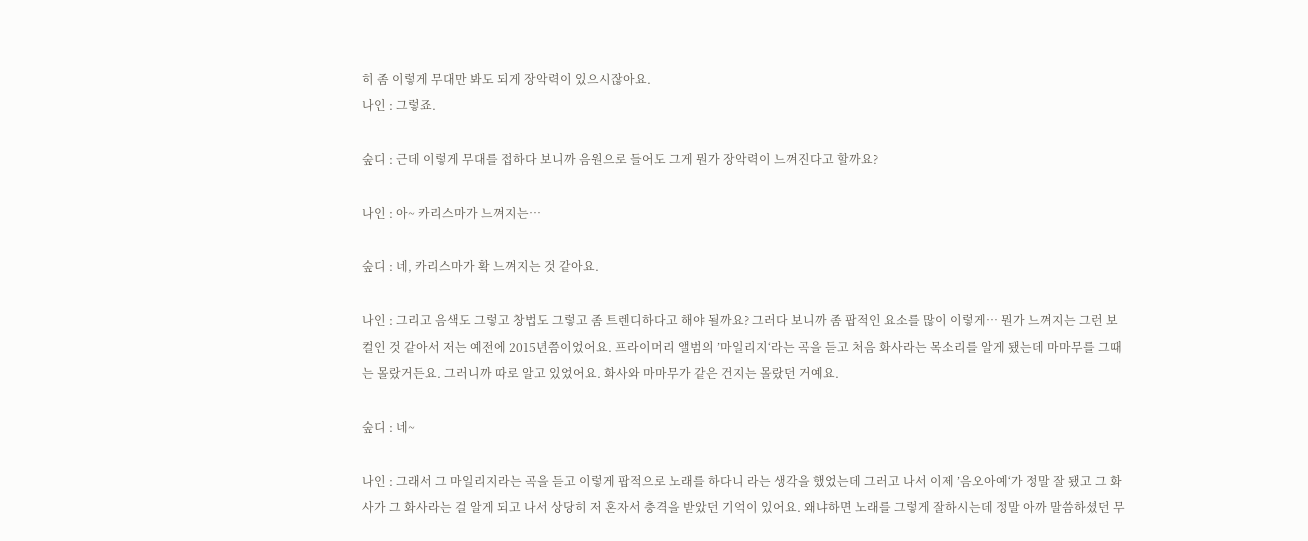히 좀 이렇게 무대만 봐도 되게 장악력이 있으시잖아요.
나인 : 그렇죠.

숲디 : 근데 이렇게 무대를 접하다 보니까 음원으로 들어도 그게 뭔가 장악력이 느껴진다고 할까요?

나인 : 아~ 카리스마가 느껴지는…

숲디 : 네, 카리스마가 확 느껴지는 것 같아요.

나인 : 그리고 음색도 그렇고 창법도 그렇고 좀 트렌디하다고 해야 될까요? 그러다 보니까 좀 팝적인 요소를 많이 이렇게… 뭔가 느껴지는 그런 보컬인 것 같아서 저는 예전에 2015년쯤이었어요. 프라이머리 앨범의 ’마일리지‘라는 곡을 듣고 처음 화사라는 목소리를 알게 됐는데 마마무를 그때는 몰랐거든요. 그러니까 따로 알고 있었어요. 화사와 마마무가 같은 건지는 몰랐던 거예요.

숲디 : 네~

나인 : 그래서 그 마일리지라는 곡을 듣고 이렇게 팝적으로 노래를 하다니 라는 생각을 했었는데 그러고 나서 이제 ’음오아예‘가 정말 잘 됐고 그 화사가 그 화사라는 걸 알게 되고 나서 상당히 저 혼자서 충격을 받았던 기억이 있어요. 왜냐하면 노래를 그렇게 잘하시는데 정말 아까 말씀하셨던 무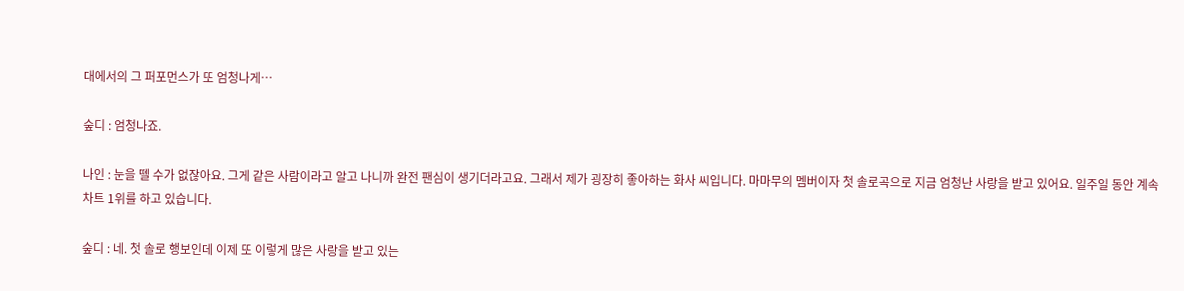대에서의 그 퍼포먼스가 또 엄청나게…

숲디 : 엄청나죠.

나인 : 눈을 뗄 수가 없잖아요. 그게 같은 사람이라고 알고 나니까 완전 팬심이 생기더라고요. 그래서 제가 굉장히 좋아하는 화사 씨입니다. 마마무의 멤버이자 첫 솔로곡으로 지금 엄청난 사랑을 받고 있어요. 일주일 동안 계속 차트 1위를 하고 있습니다.

숲디 : 네. 첫 솔로 행보인데 이제 또 이렇게 많은 사랑을 받고 있는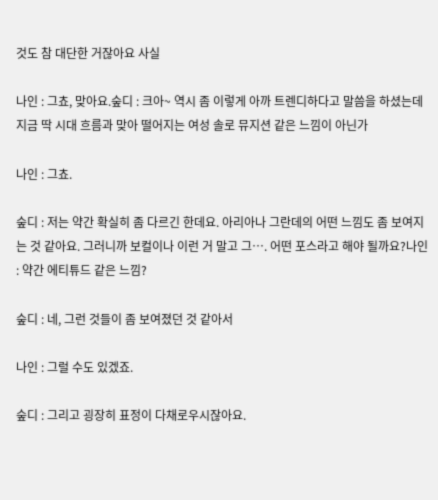것도 참 대단한 거잖아요 사실

나인 : 그쵸, 맞아요.숲디 : 크아~ 역시 좀 이렇게 아까 트렌디하다고 말씀을 하셨는데 지금 딱 시대 흐름과 맞아 떨어지는 여성 솔로 뮤지션 같은 느낌이 아닌가

나인 : 그쵸.

숲디 : 저는 약간 확실히 좀 다르긴 한데요. 아리아나 그란데의 어떤 느낌도 좀 보여지는 것 같아요. 그러니까 보컬이나 이런 거 말고 그…. 어떤 포스라고 해야 될까요?나인 : 약간 에티튜드 같은 느낌?

숲디 : 네, 그런 것들이 좀 보여졌던 것 같아서

나인 : 그럴 수도 있겠죠.

숲디 : 그리고 굉장히 표정이 다채로우시잖아요.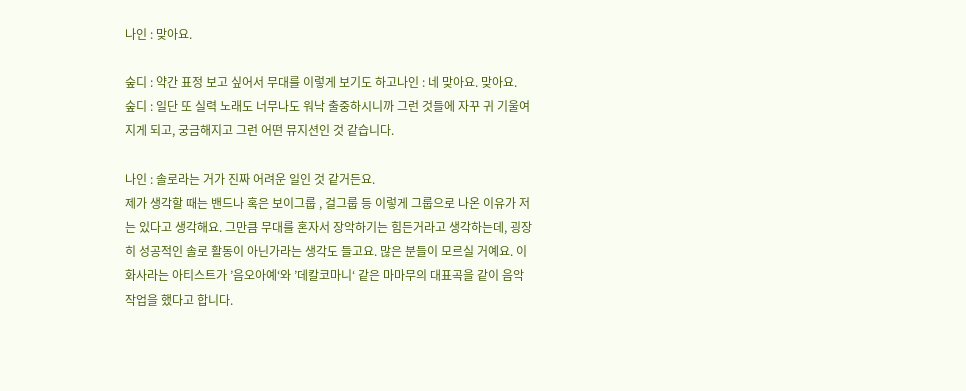나인 : 맞아요.

숲디 : 약간 표정 보고 싶어서 무대를 이렇게 보기도 하고나인 : 네 맞아요. 맞아요.
숲디 : 일단 또 실력 노래도 너무나도 워낙 출중하시니까 그런 것들에 자꾸 귀 기울여지게 되고, 궁금해지고 그런 어떤 뮤지션인 것 같습니다.

나인 : 솔로라는 거가 진짜 어려운 일인 것 같거든요.
제가 생각할 때는 밴드나 혹은 보이그룹 , 걸그룹 등 이렇게 그룹으로 나온 이유가 저는 있다고 생각해요. 그만큼 무대를 혼자서 장악하기는 힘든거라고 생각하는데, 굉장히 성공적인 솔로 활동이 아닌가라는 생각도 들고요. 많은 분들이 모르실 거예요. 이 화사라는 아티스트가 ’음오아예‘와 ’데칼코마니‘ 같은 마마무의 대표곡을 같이 음악 작업을 했다고 합니다.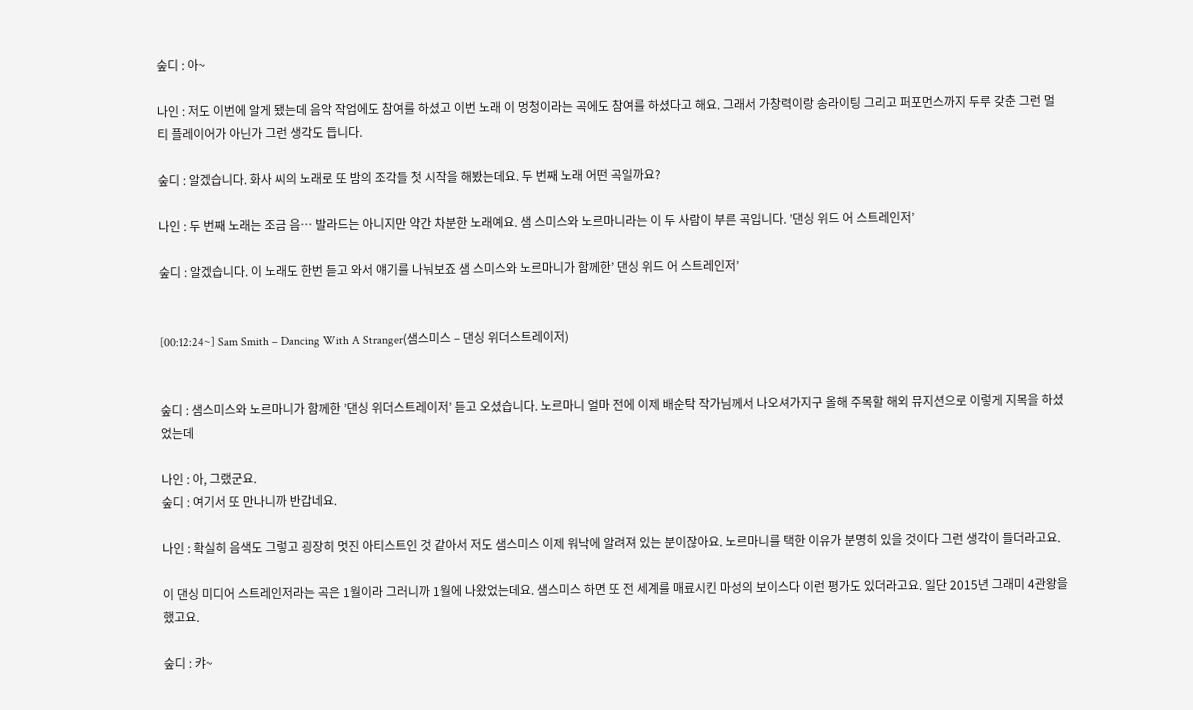숲디 : 아~

나인 : 저도 이번에 알게 됐는데 음악 작업에도 참여를 하셨고 이번 노래 이 멍청이라는 곡에도 참여를 하셨다고 해요. 그래서 가창력이랑 송라이팅 그리고 퍼포먼스까지 두루 갖춘 그런 멀티 플레이어가 아닌가 그런 생각도 듭니다.

숲디 : 알겠습니다. 화사 씨의 노래로 또 밤의 조각들 첫 시작을 해봤는데요. 두 번째 노래 어떤 곡일까요?

나인 : 두 번째 노래는 조금 음… 발라드는 아니지만 약간 차분한 노래예요. 샘 스미스와 노르마니라는 이 두 사람이 부른 곡입니다. ’댄싱 위드 어 스트레인저’

숲디 : 알겠습니다. 이 노래도 한번 듣고 와서 얘기를 나눠보죠 샘 스미스와 노르마니가 함께한’ 댄싱 위드 어 스트레인저’


[00:12:24~] Sam Smith – Dancing With A Stranger(샘스미스 – 댄싱 위더스트레이저)


숲디 : 샘스미스와 노르마니가 함께한 ’댄싱 위더스트레이저’ 듣고 오셨습니다. 노르마니 얼마 전에 이제 배순탁 작가님께서 나오셔가지구 올해 주목할 해외 뮤지션으로 이렇게 지목을 하셨었는데

나인 : 아, 그랬군요.
숲디 : 여기서 또 만나니까 반갑네요.

나인 : 확실히 음색도 그렇고 굉장히 멋진 아티스트인 것 같아서 저도 샘스미스 이제 워낙에 알려져 있는 분이잖아요. 노르마니를 택한 이유가 분명히 있을 것이다 그런 생각이 들더라고요.

이 댄싱 미디어 스트레인저라는 곡은 1월이라 그러니까 1월에 나왔었는데요. 샘스미스 하면 또 전 세계를 매료시킨 마성의 보이스다 이런 평가도 있더라고요. 일단 2015년 그래미 4관왕을 했고요.

숲디 : 캬~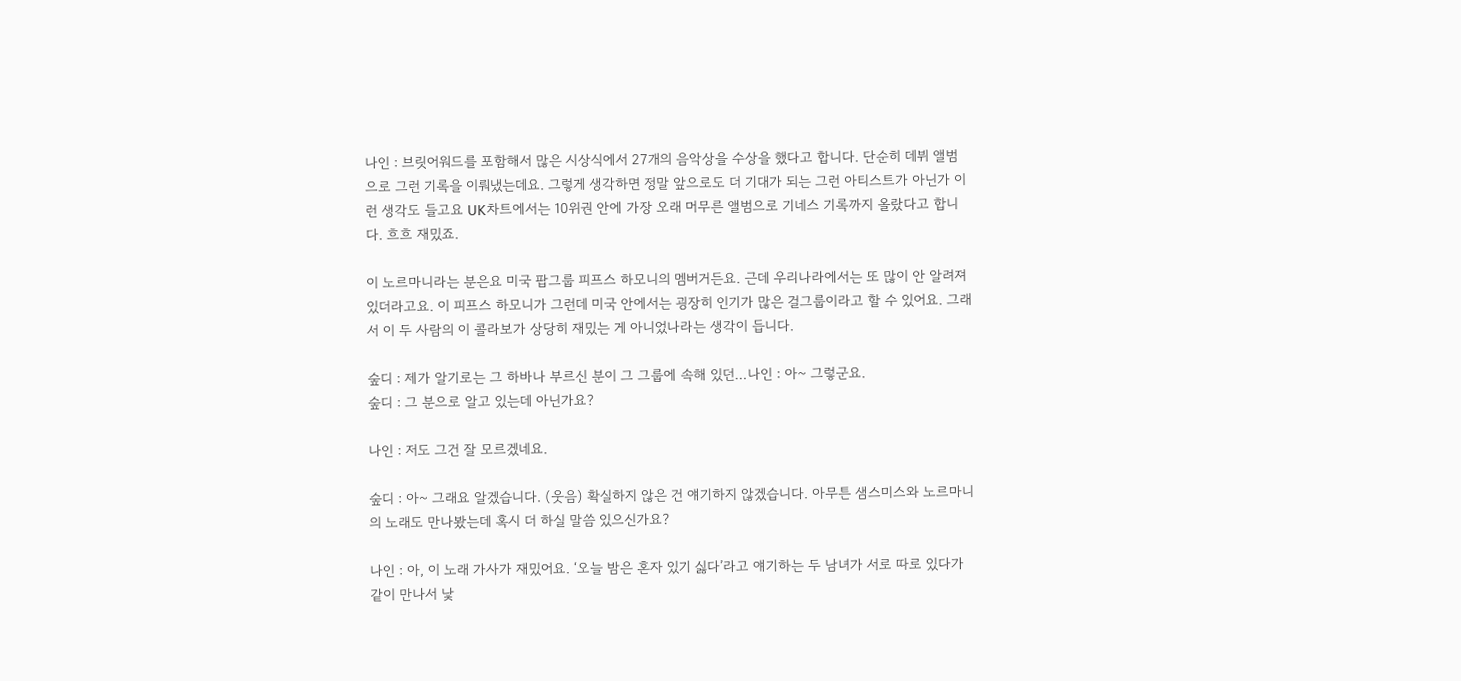나인 : 브릿어워드를 포함해서 많은 시상식에서 27개의 음악상을 수상을 했다고 합니다. 단순히 데뷔 앨범으로 그런 기록을 이뤄냈는데요. 그렇게 생각하면 정말 앞으로도 더 기대가 되는 그런 아티스트가 아닌가 이런 생각도 들고요 UK차트에서는 10위권 안에 가장 오래 머무른 앨범으로 기네스 기록까지 올랐다고 합니다. 흐흐 재밌죠.

이 노르마니라는 분은요 미국 팝그룹 피프스 하모니의 멤버거든요. 근데 우리나라에서는 또 많이 안 알려져 있더라고요. 이 피프스 하모니가 그런데 미국 안에서는 굉장히 인기가 많은 걸그룹이라고 할 수 있어요. 그래서 이 두 사람의 이 콜라보가 상당히 재밌는 게 아니었나라는 생각이 듭니다.

숲디 : 제가 알기로는 그 하바나 부르신 분이 그 그룹에 속해 있던…나인 : 아~ 그렇군요.
숲디 : 그 분으로 알고 있는데 아닌가요?

나인 : 저도 그건 잘 모르겠네요.

숲디 : 아~ 그래요 알겠습니다. (웃음) 확실하지 않은 건 얘기하지 않겠습니다. 아무튼 샘스미스와 노르마니의 노래도 만나봤는데 혹시 더 하실 말씀 있으신가요?

나인 : 아, 이 노래 가사가 재밌어요. ‘오늘 밤은 혼자 있기 싫다’라고 얘기하는 두 남녀가 서로 따로 있다가 같이 만나서 낯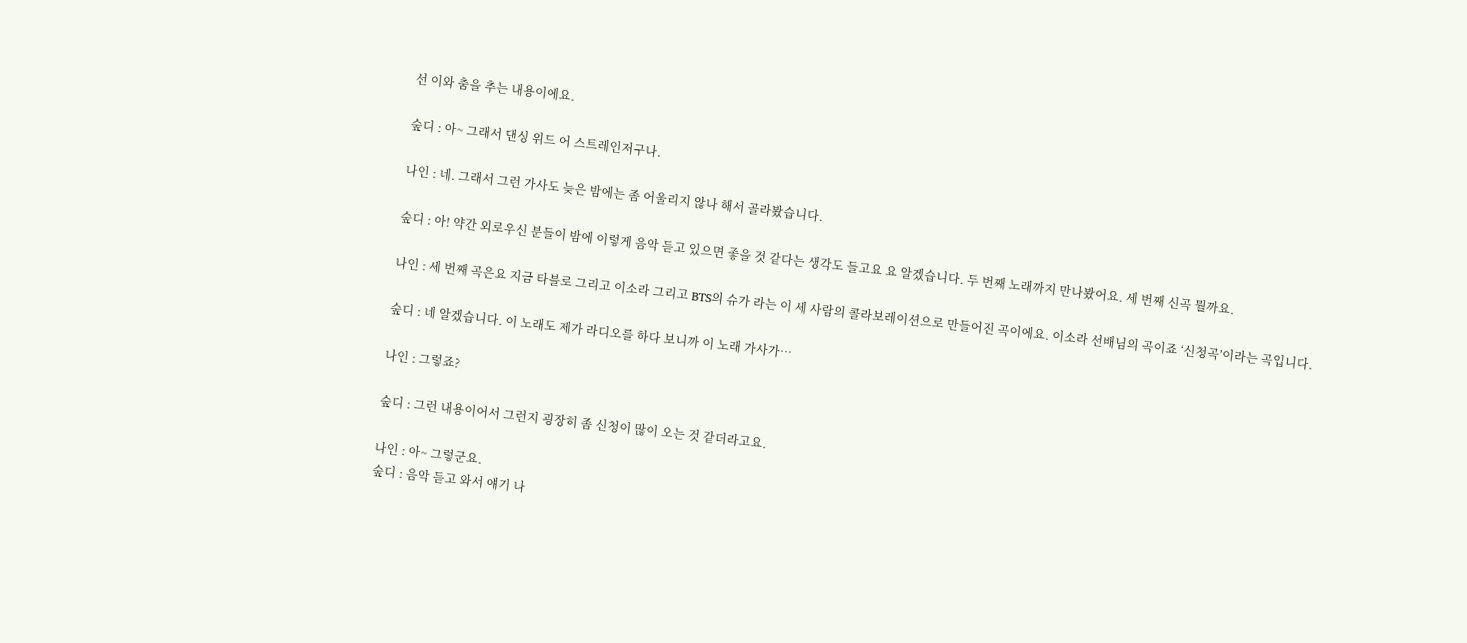선 이와 춤을 추는 내용이에요.

숲디 : 아~ 그래서 댄싱 위드 어 스트레인저구나.

나인 : 네. 그래서 그런 가사도 늦은 밤에는 좀 어울리지 않나 해서 골라봤습니다.

숲디 : 아! 약간 외로우신 분들이 밤에 이렇게 음악 듣고 있으면 좋을 것 같다는 생각도 들고요 요 알겠습니다. 두 번째 노래까지 만나봤어요. 세 번째 신곡 뭘까요.

나인 : 세 번째 곡은요 지금 타블로 그리고 이소라 그리고 BTS의 슈가 라는 이 세 사람의 콜라보레이션으로 만들어진 곡이에요. 이소라 선배님의 곡이죠 ‘신청곡’이라는 곡입니다.

숲디 : 네 알겠습니다. 이 노래도 제가 라디오를 하다 보니까 이 노래 가사가…

나인 : 그렇죠?

숲디 : 그런 내용이어서 그런지 굉장히 좀 신청이 많이 오는 것 같더라고요.

나인 : 아~ 그렇군요.
숲디 : 음악 듣고 와서 얘기 나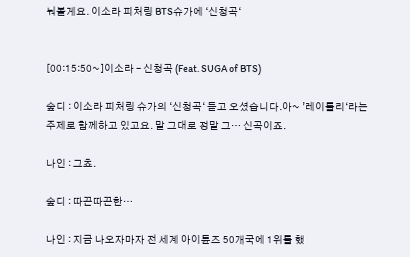눠볼게요. 이소라 피처링 BTS슈가에 ‘신청곡‘


[00:15:50~]이소라 – 신청곡 (Feat. SUGA of BTS)

숲디 : 이소라 피처링 슈가의 ‘신청곡‘ 듣고 오셨습니다.아~ ’레이틀리‘라는 주제로 함께하고 있고요. 말 그대로 정말 그… 신곡이죠.

나인 : 그쵸.

숲디 : 따끈따끈한…

나인 : 지금 나오자마자 전 세계 아이튠즈 50개국에 1위를 했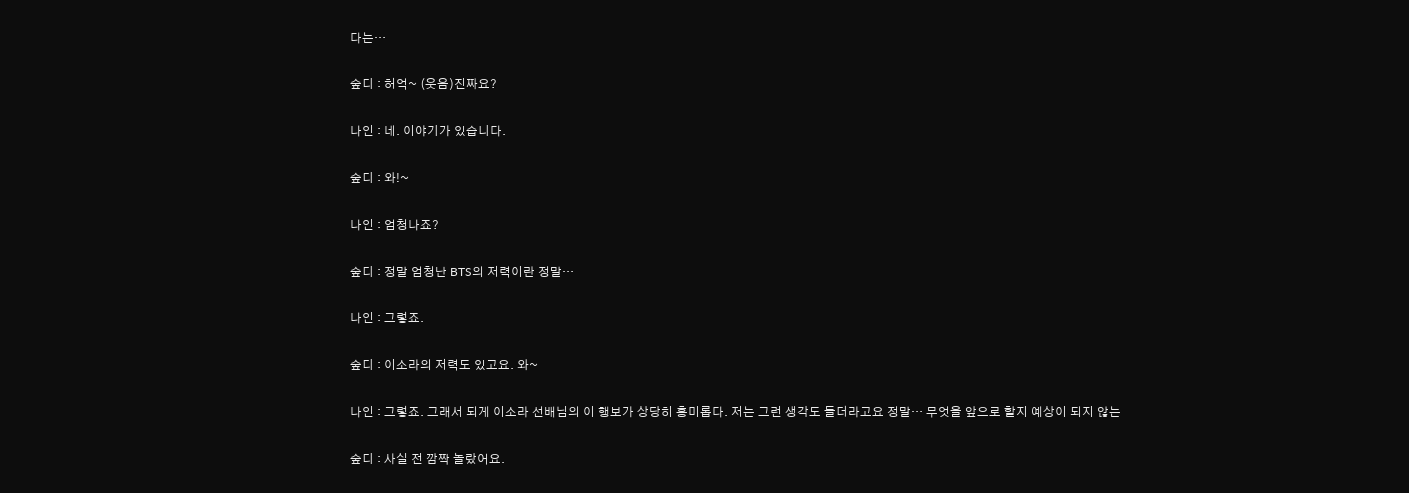다는…

숲디 : 허억~ (웃음)진짜요?

나인 : 네. 이야기가 있습니다.

숲디 : 와!~

나인 : 엄청나죠?

숲디 : 정말 엄청난 BTS의 저력이란 정말…

나인 : 그렇죠.

숲디 : 이소라의 저력도 있고요. 와~

나인 : 그렇죠. 그래서 되게 이소라 선배님의 이 행보가 상당히 흥미롭다. 저는 그런 생각도 들더라고요 정말… 무엇을 앞으로 할지 예상이 되지 않는

숲디 : 사실 전 깜짝 놀랐어요.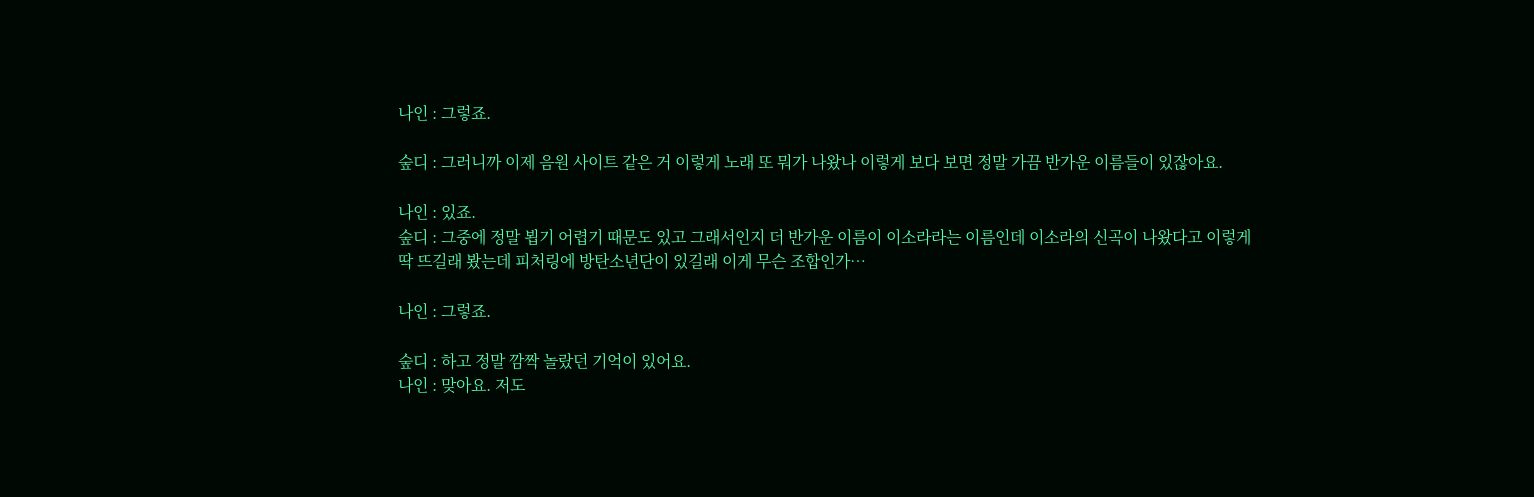나인 : 그렇죠.

숲디 : 그러니까 이제 음원 사이트 같은 거 이렇게 노래 또 뭐가 나왔나 이렇게 보다 보면 정말 가끔 반가운 이름들이 있잖아요.

나인 : 있죠.
숲디 : 그중에 정말 뵙기 어렵기 때문도 있고 그래서인지 더 반가운 이름이 이소라라는 이름인데 이소라의 신곡이 나왔다고 이렇게 딱 뜨길래 봤는데 피처링에 방탄소년단이 있길래 이게 무슨 조합인가…

나인 : 그렇죠.

숲디 : 하고 정말 깜짝 놀랐던 기억이 있어요.
나인 : 맞아요. 저도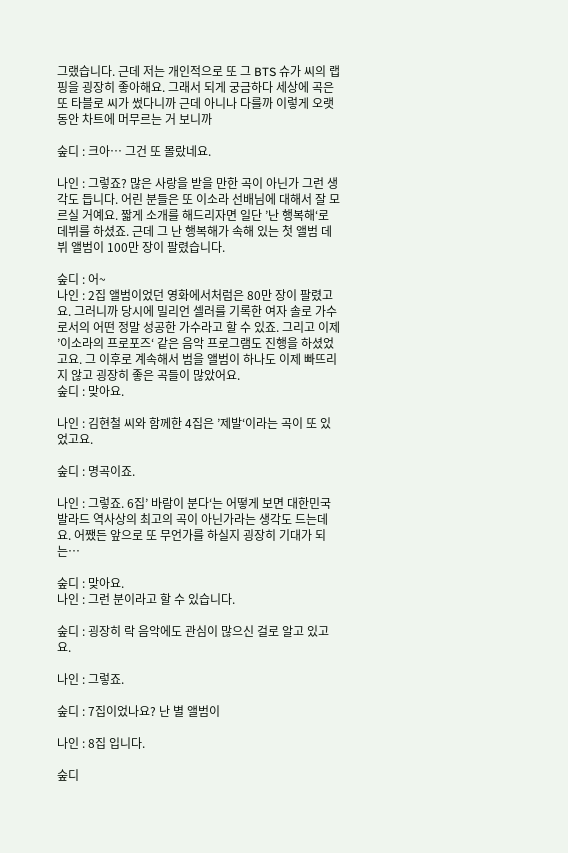그랬습니다. 근데 저는 개인적으로 또 그 BTS 슈가 씨의 랩핑을 굉장히 좋아해요. 그래서 되게 궁금하다 세상에 곡은 또 타블로 씨가 썼다니까 근데 아니나 다를까 이렇게 오랫동안 차트에 머무르는 거 보니까

숲디 : 크아… 그건 또 몰랐네요.

나인 : 그렇죠? 많은 사랑을 받을 만한 곡이 아닌가 그런 생각도 듭니다. 어린 분들은 또 이소라 선배님에 대해서 잘 모르실 거예요. 짧게 소개를 해드리자면 일단 ’난 행복해‘로 데뷔를 하셨죠. 근데 그 난 행복해가 속해 있는 첫 앨범 데뷔 앨범이 100만 장이 팔렸습니다.

숲디 : 어~
나인 : 2집 앨범이었던 영화에서처럼은 80만 장이 팔렸고요. 그러니까 당시에 밀리언 셀러를 기록한 여자 솔로 가수로서의 어떤 정말 성공한 가수라고 할 수 있죠. 그리고 이제 ’이소라의 프로포즈‘ 같은 음악 프로그램도 진행을 하셨었고요. 그 이후로 계속해서 범을 앨범이 하나도 이제 빠뜨리지 않고 굉장히 좋은 곡들이 많았어요.
숲디 : 맞아요.

나인 : 김현철 씨와 함께한 4집은 ’제발‘이라는 곡이 또 있었고요.

숲디 : 명곡이죠.

나인 : 그렇죠. 6집’ 바람이 분다‘는 어떻게 보면 대한민국 발라드 역사상의 최고의 곡이 아닌가라는 생각도 드는데요. 어쨌든 앞으로 또 무언가를 하실지 굉장히 기대가 되는…

숲디 : 맞아요.
나인 : 그런 분이라고 할 수 있습니다.

숲디 : 굉장히 락 음악에도 관심이 많으신 걸로 알고 있고요.

나인 : 그렇죠.

숲디 : 7집이었나요? 난 별 앨범이

나인 : 8집 입니다.

숲디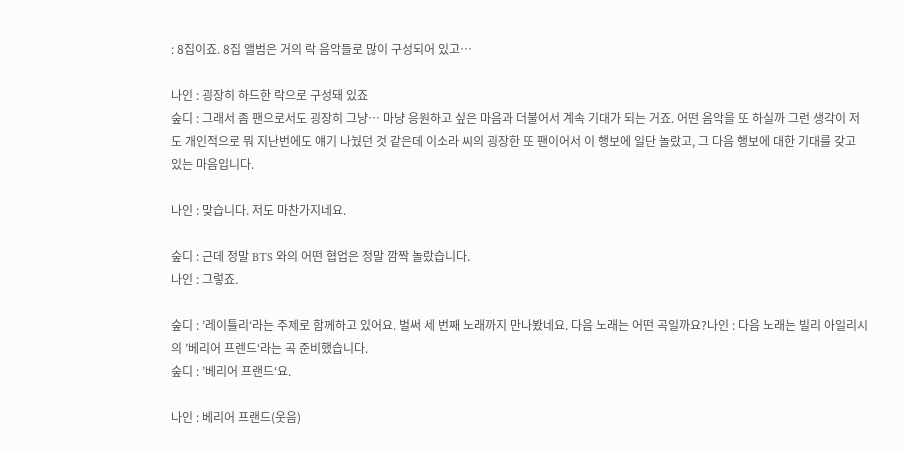: 8집이죠. 8집 앨범은 거의 락 음악들로 많이 구성되어 있고…

나인 : 굉장히 하드한 락으로 구성돼 있죠
숲디 : 그래서 좀 팬으로서도 굉장히 그냥… 마냥 응원하고 싶은 마음과 더불어서 계속 기대가 되는 거죠. 어떤 음악을 또 하실까 그런 생각이 저도 개인적으로 뭐 지난번에도 얘기 나눴던 것 같은데 이소라 씨의 굉장한 또 팬이어서 이 행보에 일단 놀랐고, 그 다음 행보에 대한 기대를 갖고 있는 마음입니다.

나인 : 맞습니다. 저도 마찬가지네요.

숲디 : 근데 정말 BTS 와의 어떤 협업은 정말 깜짝 놀랐습니다.
나인 : 그렇죠.

숲디 : ’레이틀리‘라는 주제로 함께하고 있어요. 벌써 세 번째 노래까지 만나봤네요. 다음 노래는 어떤 곡일까요?나인 : 다음 노래는 빌리 아일리시의 ’베리어 프렌드‘라는 곡 준비했습니다.
숲디 : ’베리어 프랜드‘요.

나인 : 베리어 프랜드(웃음)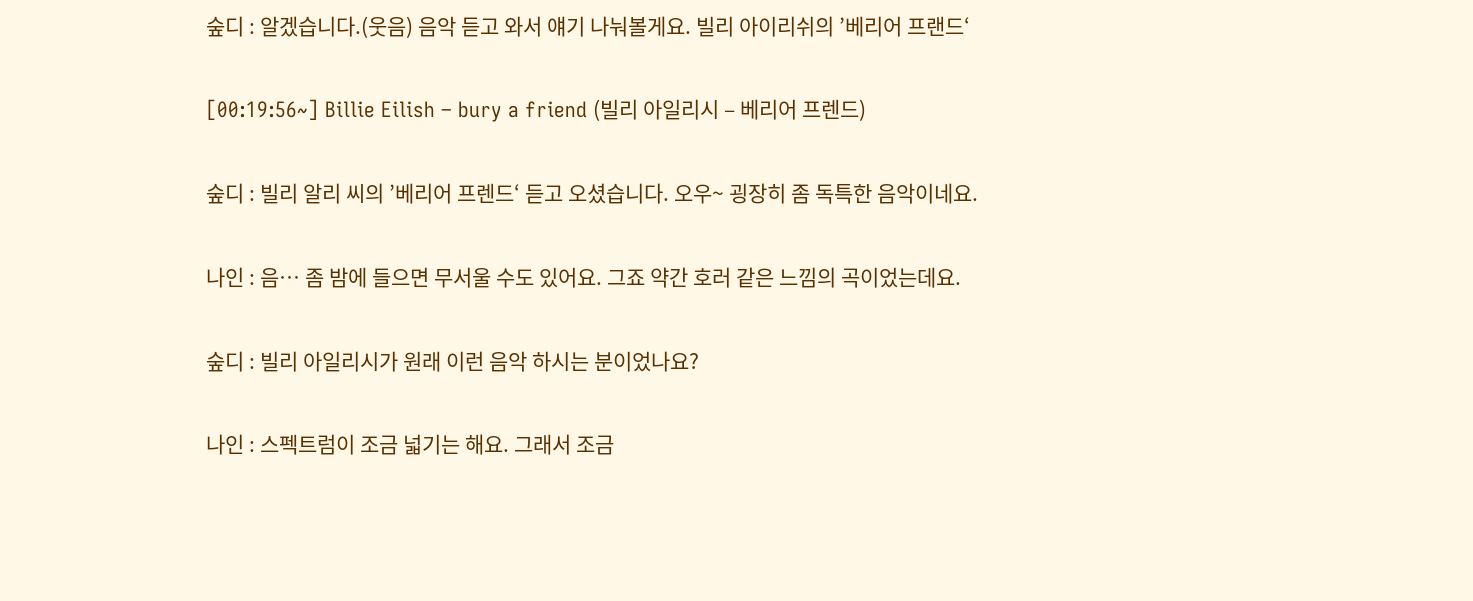숲디 : 알겠습니다.(웃음) 음악 듣고 와서 얘기 나눠볼게요. 빌리 아이리쉬의 ’베리어 프랜드‘

[00:19:56~] Billie Eilish – bury a friend (빌리 아일리시 – 베리어 프렌드)

숲디 : 빌리 알리 씨의 ’베리어 프렌드‘ 듣고 오셨습니다. 오우~ 굉장히 좀 독특한 음악이네요.

나인 : 음… 좀 밤에 들으면 무서울 수도 있어요. 그죠 약간 호러 같은 느낌의 곡이었는데요.

숲디 : 빌리 아일리시가 원래 이런 음악 하시는 분이었나요?

나인 : 스펙트럼이 조금 넓기는 해요. 그래서 조금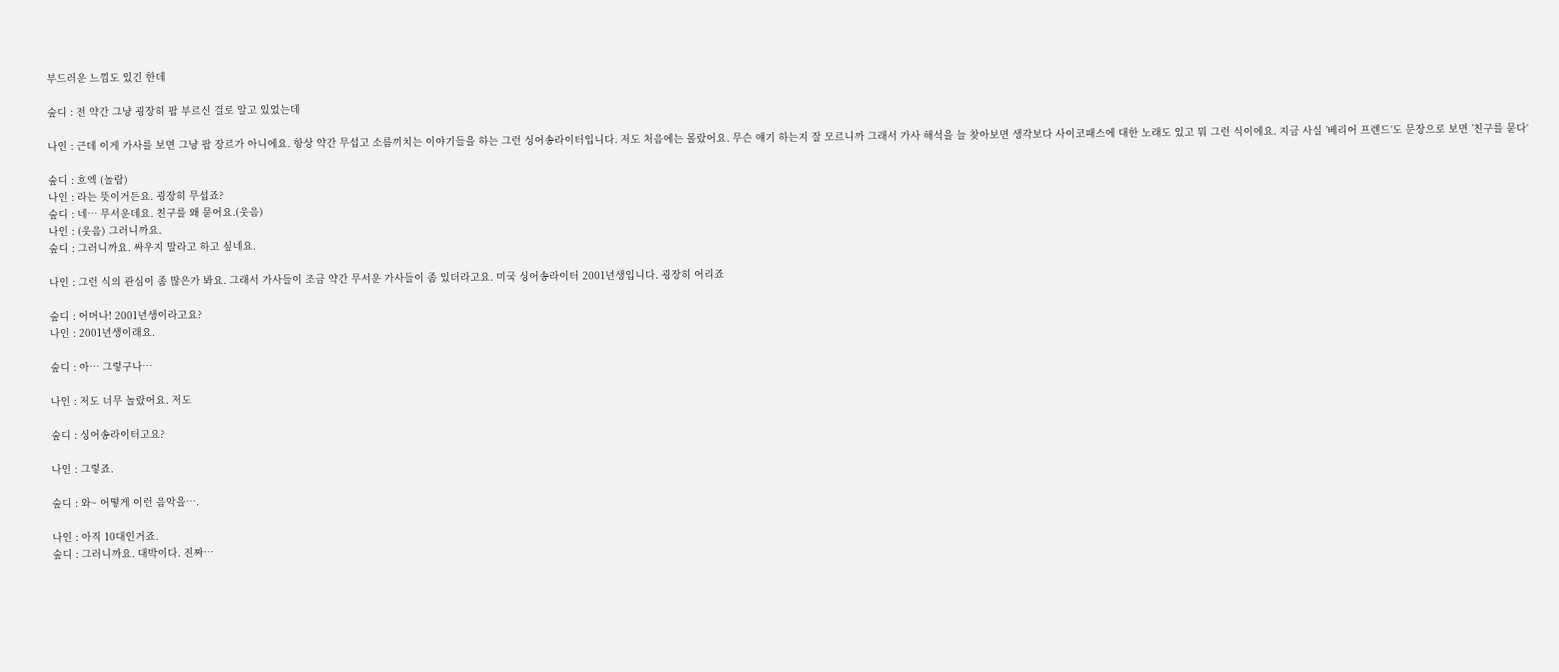부드러운 느낌도 있긴 한데

숲디 : 전 약간 그냥 굉장히 팝 부르신 걸로 알고 있었는데

나인 : 근데 이게 가사를 보면 그냥 팝 장르가 아니에요. 항상 약간 무섭고 소름끼치는 이야기들을 하는 그런 싱어송라이터입니다. 저도 처음에는 몰랐어요. 무슨 얘기 하는지 잘 모르니까 그래서 가사 해석을 늘 찾아보면 생각보다 사이코패스에 대한 노래도 있고 뭐 그런 식이에요. 지금 사실 ’베리어 프렌드‘도 문장으로 보면 ’친구를 묻다‘

숲디 : 흐엑 (놀람)
나인 : 라는 뜻이거든요. 굉장히 무섭죠?
숲디 : 네… 무서운데요. 친구를 왜 묻어요.(웃음)
나인 : (웃음) 그러니까요.
숲디 : 그러니까요. 싸우지 말라고 하고 싶네요.

나인 : 그런 식의 관심이 좀 많은가 봐요. 그래서 가사들이 조금 약간 무서운 가사들이 좀 있더라고요. 미국 싱어송라이터 2001년생입니다. 굉장히 어리죠

숲디 : 어머나! 2001년생이라고요?
나인 : 2001년생이래요.

숲디 : 아… 그렇구나…

나인 : 저도 너무 놀랐어요. 저도

숲디 : 싱어송라이터고요?

나인 : 그렇죠.

숲디 : 와~ 어떻게 이런 음악을….

나인 : 아직 10대인거죠.
숲디 : 그러니까요. 대박이다. 진짜…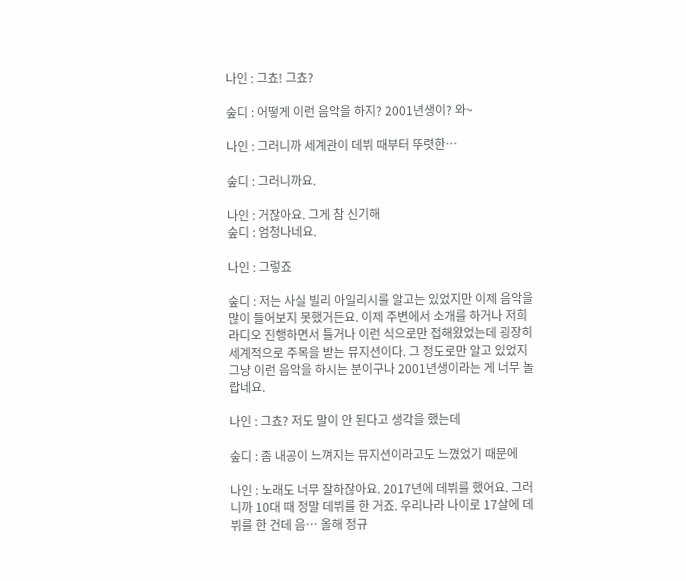나인 : 그쵸! 그쵸?

숲디 : 어떻게 이런 음악을 하지? 2001년생이? 와~

나인 : 그러니까 세계관이 데뷔 때부터 뚜렷한…

숲디 : 그러니까요.

나인 : 거잖아요. 그게 참 신기해
숲디 : 엄청나네요.

나인 : 그렇죠

숲디 : 저는 사실 빌리 아일리시를 알고는 있었지만 이제 음악을 많이 들어보지 못했거든요. 이제 주변에서 소개를 하거나 저희 라디오 진행하면서 틀거나 이런 식으로만 접해왔었는데 굉장히 세계적으로 주목을 받는 뮤지션이다. 그 정도로만 알고 있었지 그냥 이런 음악을 하시는 분이구나 2001년생이라는 게 너무 놀랍네요.

나인 : 그쵸? 저도 말이 안 된다고 생각을 했는데

숲디 : 좀 내공이 느껴지는 뮤지션이라고도 느꼈었기 때문에

나인 : 노래도 너무 잘하잖아요. 2017년에 데뷔를 했어요. 그러니까 10대 때 정말 데뷔를 한 거죠. 우리나라 나이로 17살에 데뷔를 한 건데 음… 올해 정규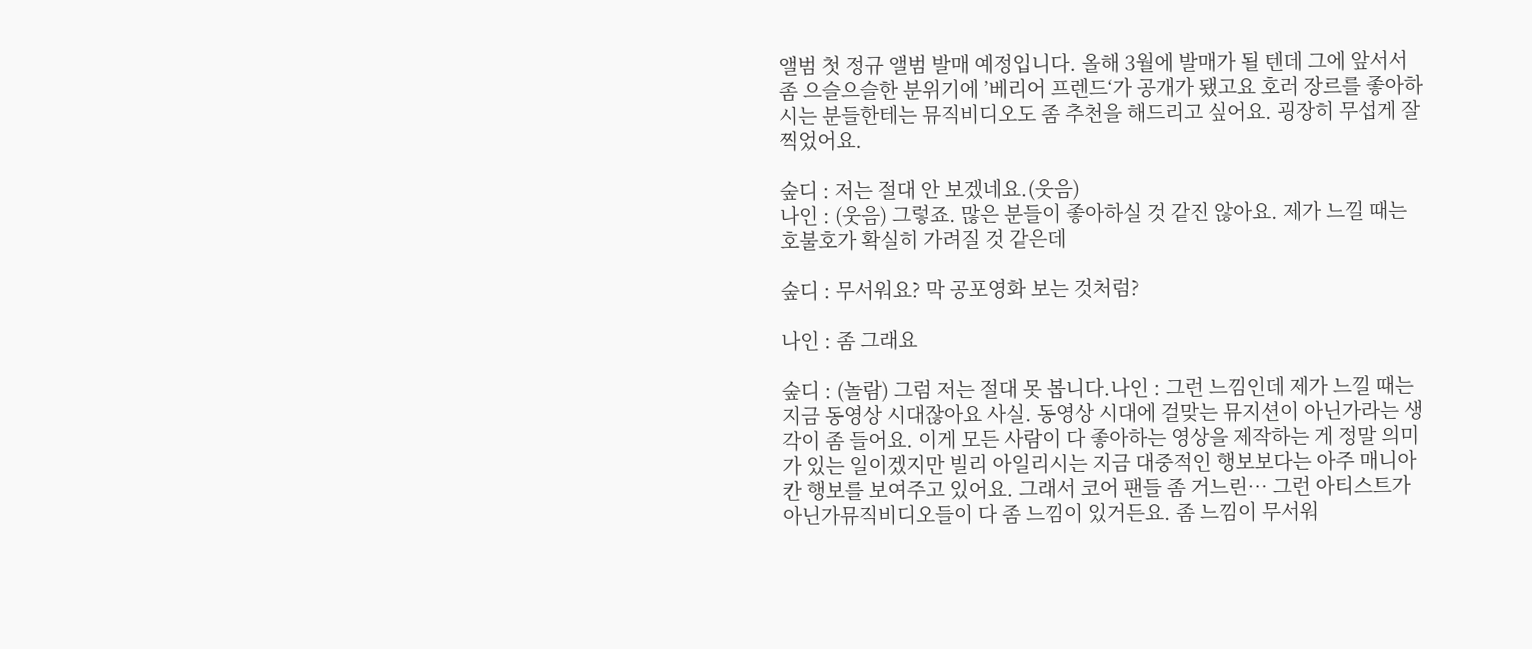앨범 첫 정규 앨범 발매 예정입니다. 올해 3월에 발매가 될 텐데 그에 앞서서 좀 으슬으슬한 분위기에 ’베리어 프렌드‘가 공개가 됐고요 호러 장르를 좋아하시는 분들한테는 뮤직비디오도 좀 추천을 해드리고 싶어요. 굉장히 무섭게 잘 찍었어요.

숲디 : 저는 절대 안 보겠네요.(웃음)
나인 : (웃음) 그렇죠. 많은 분들이 좋아하실 것 같진 않아요. 제가 느낄 때는 호불호가 확실히 가려질 것 같은데

숲디 : 무서워요? 막 공포영화 보는 것처럼?

나인 : 좀 그래요

숲디 : (놀람) 그럼 저는 절대 못 봅니다.나인 : 그런 느낌인데 제가 느낄 때는 지금 동영상 시대잖아요 사실. 동영상 시대에 걸맞는 뮤지션이 아닌가라는 생각이 좀 들어요. 이게 모든 사람이 다 좋아하는 영상을 제작하는 게 정말 의미가 있는 일이겠지만 빌리 아일리시는 지금 대중적인 행보보다는 아주 매니아칸 행보를 보여주고 있어요. 그래서 코어 팬들 좀 거느린… 그런 아티스트가 아닌가뮤직비디오들이 다 좀 느낌이 있거든요. 좀 느낌이 무서워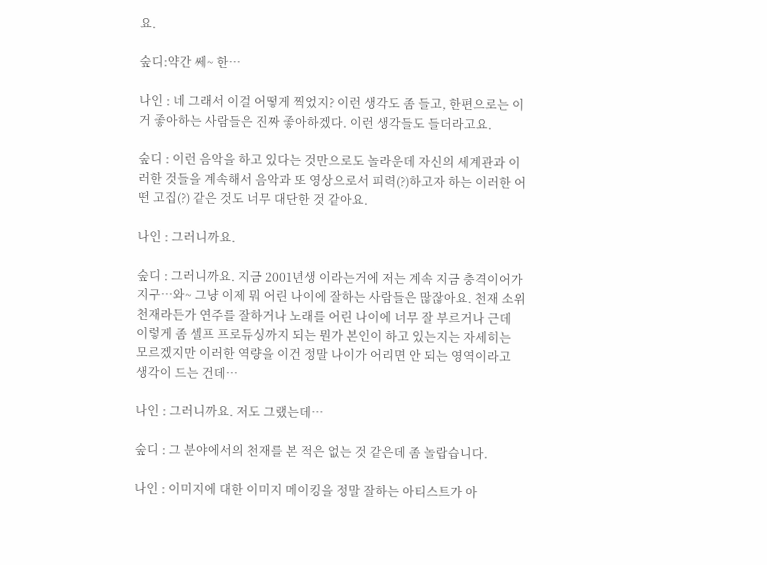요.

숲디:약간 쎄~ 한…

나인 : 네 그래서 이걸 어떻게 찍었지? 이런 생각도 좀 들고, 한편으로는 이거 좋아하는 사람들은 진짜 좋아하겠다. 이런 생각들도 들더라고요.

숲디 : 이런 음악을 하고 있다는 것만으로도 놀라운데 자신의 세계관과 이러한 것들을 계속해서 음악과 또 영상으로서 피력(?)하고자 하는 이러한 어떤 고집(?) 같은 것도 너무 대단한 것 같아요.

나인 : 그러니까요.

숲디 : 그러니까요. 지금 2001년생 이라는거에 저는 계속 지금 충격이어가지구…와~ 그냥 이제 뭐 어린 나이에 잘하는 사람들은 많잖아요. 천재 소위 천재라든가 연주를 잘하거나 노래를 어린 나이에 너무 잘 부르거나 근데 이렇게 좀 셀프 프로듀싱까지 되는 뭔가 본인이 하고 있는지는 자세히는 모르겠지만 이러한 역량을 이건 정말 나이가 어리면 안 되는 영역이라고 생각이 드는 건데…

나인 : 그러니까요. 저도 그랬는데…

숲디 : 그 분야에서의 천재를 본 적은 없는 것 같은데 좀 놀랍습니다.

나인 : 이미지에 대한 이미지 메이킹을 정말 잘하는 아티스트가 아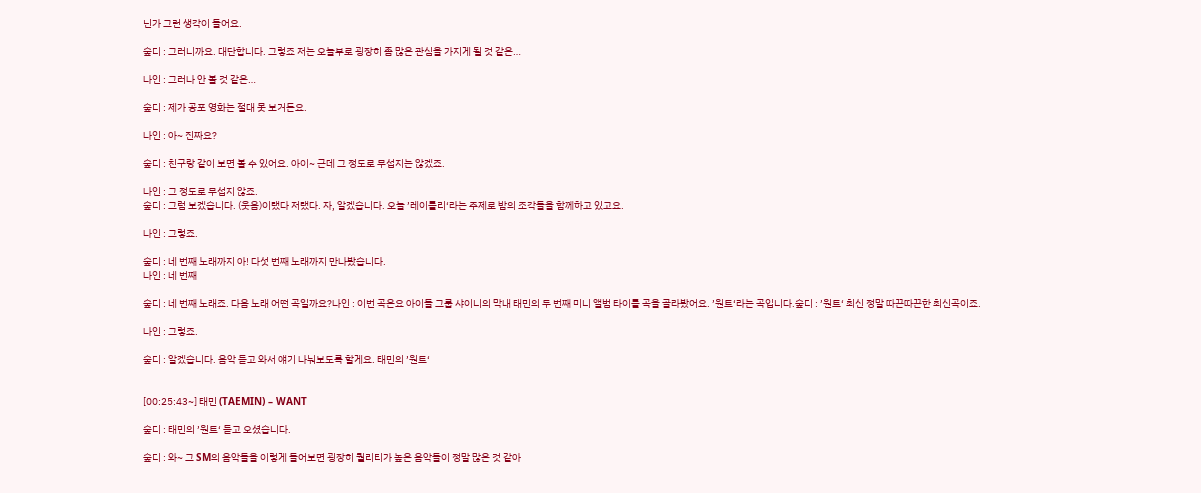닌가 그런 생각이 들어요.

숲디 : 그러니까요. 대단합니다. 그렇죠 저는 오늘부로 굉장히 좀 많은 관심을 가지게 될 것 같은…

나인 : 그러나 안 볼 것 같은…

숲디 : 제가 공포 영화는 절대 못 보거든요.

나인 : 아~ 진짜요?

숲디 : 친구랑 같이 보면 볼 수 있어요. 아이~ 근데 그 정도로 무섭지는 않겠죠.

나인 : 그 정도로 무섭지 않죠.
숲디 : 그럼 보겠습니다. (웃음)이랬다 저랬다. 자, 알겠습니다. 오늘 ’레이틀리‘라는 주제로 밤의 조각들을 함께하고 있고요.

나인 : 그렇죠.

숲디 : 네 번째 노래까지 아! 다섯 번째 노래까지 만나봤습니다.
나인 : 네 번째

숲디 : 네 번째 노래죠. 다음 노래 어떤 곡일까요?나인 : 이번 곡은요 아이돌 그룹 샤이니의 막내 태민의 두 번째 미니 앨범 타이틀 곡을 골라봤어요. ’원트‘라는 곡입니다.숲디 : ’원트‘ 최신 정말 따끈따끈한 최신곡이죠.

나인 : 그렇죠.

숲디 : 알겠습니다. 음악 듣고 와서 얘기 나눠보도록 할게요. 태민의 ’원트‘


[00:25:43~] 태민 (TAEMIN) – WANT

숲디 : 태민의 ’원트‘ 듣고 오셨습니다.

숲디 : 와~ 그 SM의 음악들을 이렇게 들어보면 굉장히 퀄리티가 높은 음악들이 정말 많은 것 같아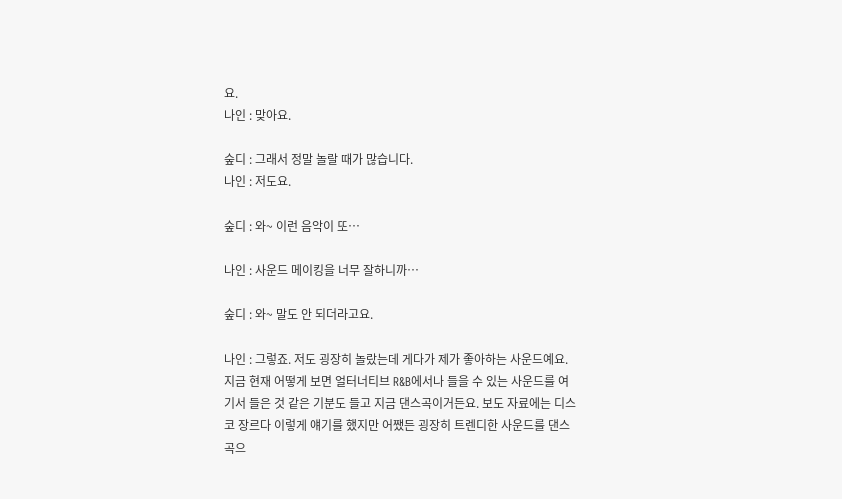요.
나인 : 맞아요.

숲디 : 그래서 정말 놀랄 때가 많습니다.
나인 : 저도요.

숲디 : 와~ 이런 음악이 또…

나인 : 사운드 메이킹을 너무 잘하니까…

숲디 : 와~ 말도 안 되더라고요.

나인 : 그렇죠. 저도 굉장히 놀랐는데 게다가 제가 좋아하는 사운드예요. 지금 현재 어떻게 보면 얼터너티브 R&B에서나 들을 수 있는 사운드를 여기서 들은 것 같은 기분도 들고 지금 댄스곡이거든요. 보도 자료에는 디스코 장르다 이렇게 얘기를 했지만 어쨌든 굉장히 트렌디한 사운드를 댄스곡으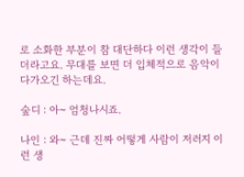로 소화한 부분이 참 대단하다 이런 생각이 들더라고요. 무대를 보면 더 입체적으로 음악이 다가오긴 하는데요.

숲디 : 아~ 엄청나시죠.

나인 : 와~ 근데 진짜 어떻게 사람이 저러지 이런 생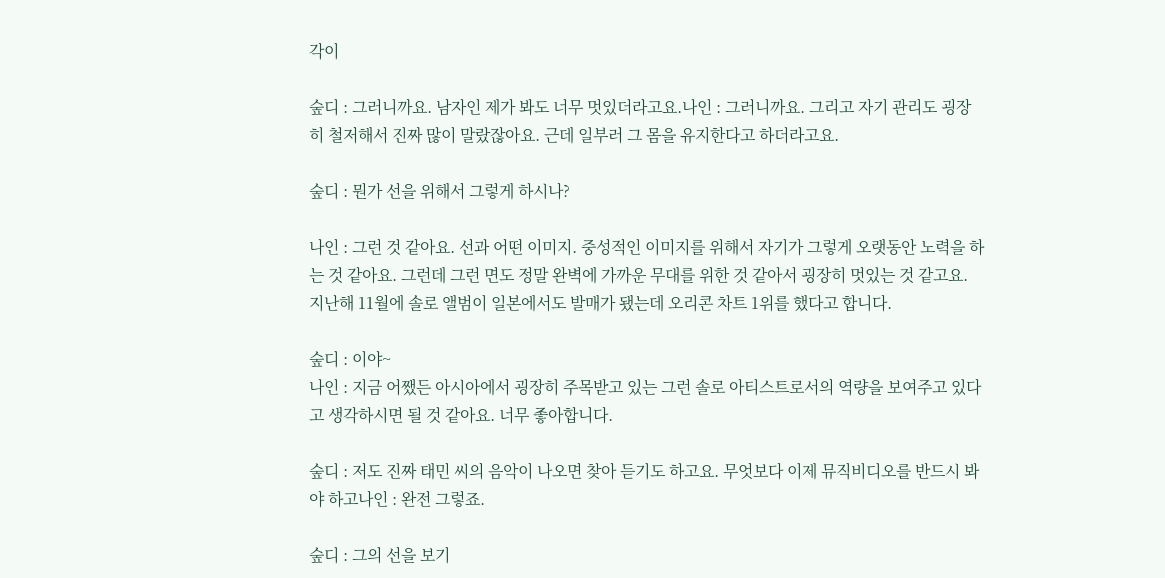각이

숲디 : 그러니까요. 남자인 제가 봐도 너무 멋있더라고요.나인 : 그러니까요. 그리고 자기 관리도 굉장히 철저해서 진짜 많이 말랐잖아요. 근데 일부러 그 몸을 유지한다고 하더라고요.

숲디 : 뭔가 선을 위해서 그렇게 하시나?

나인 : 그런 것 같아요. 선과 어떤 이미지. 중성적인 이미지를 위해서 자기가 그렇게 오랫동안 노력을 하는 것 같아요. 그런데 그런 면도 정말 완벽에 가까운 무대를 위한 것 같아서 굉장히 멋있는 것 같고요. 지난해 11월에 솔로 앨범이 일본에서도 발매가 됐는데 오리콘 차트 1위를 했다고 합니다.

숲디 : 이야~
나인 : 지금 어쨌든 아시아에서 굉장히 주목받고 있는 그런 솔로 아티스트로서의 역량을 보여주고 있다고 생각하시면 될 것 같아요. 너무 좋아합니다.

숲디 : 저도 진짜 태민 씨의 음악이 나오면 찾아 듣기도 하고요. 무엇보다 이제 뮤직비디오를 반드시 봐야 하고나인 : 완전 그렇죠.

숲디 : 그의 선을 보기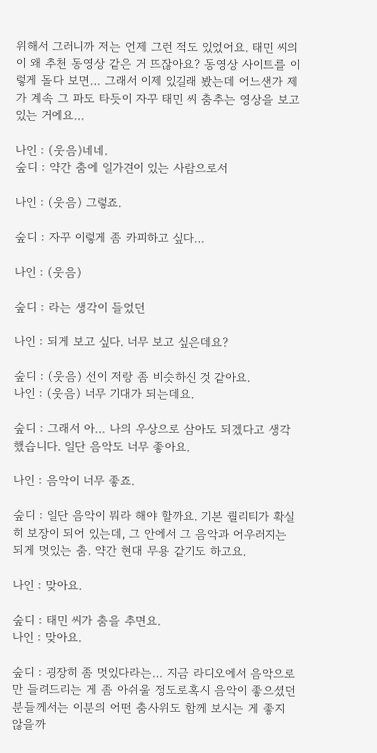위해서 그러니까 저는 언제 그런 적도 있었어요. 태민 씨의 이 왜 추천 동영상 같은 거 뜨잖아요? 동영상 사이트를 이렇게 돌다 보면… 그래서 이제 있길래 봤는데 어느샌가 제가 계속 그 파도 타듯이 자꾸 태민 씨 춤추는 영상을 보고 있는 거에요…

나인 : (웃음)네네.
숲디 : 약간 춤에 일가견이 있는 사람으로서

나인 : (웃음) 그렇죠.

숲디 : 자꾸 이렇게 좀 카피하고 싶다…

나인 : (웃음)

숲디 : 라는 생각이 들었던

나인 : 되게 보고 싶다. 너무 보고 싶은데요?

숲디 : (웃음) 선이 저랑 좀 비슷하신 것 같아요.
나인 : (웃음) 너무 기대가 되는데요.

숲디 : 그래서 아… 나의 우상으로 삼아도 되겠다고 생각했습니다. 일단 음악도 너무 좋아요.

나인 : 음악이 너무 좋죠.

숲디 : 일단 음악이 뭐라 해야 할까요. 기본 퀄리티가 확실히 보장이 되어 있는데, 그 안에서 그 음악과 어우러지는 되게 멋있는 춤. 약간 현대 무용 같기도 하고요.

나인 : 맞아요.

숲디 : 태민 씨가 춤을 추면요.
나인 : 맞아요.

숲디 : 굉장히 좀 멋있다라는… 지금 라디오에서 음악으로만 들려드리는 게 좀 아쉬울 정도로혹시 음악이 좋으셨던 분들께서는 이분의 어떤 춤사위도 함께 보시는 게 좋지 않을까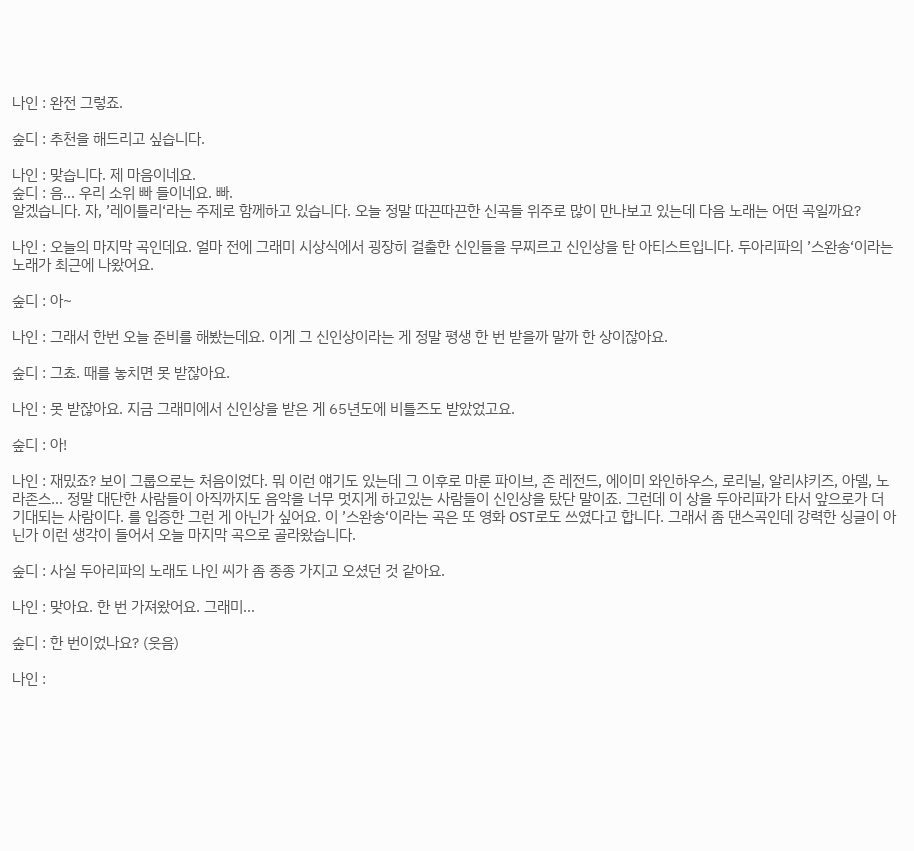나인 : 완전 그렇죠.

숲디 : 추천을 해드리고 싶습니다.

나인 : 맞습니다. 제 마음이네요.
숲디 : 음… 우리 소위 빠 들이네요. 빠.
알겠습니다. 자, ’레이틀리‘라는 주제로 함께하고 있습니다. 오늘 정말 따끈따끈한 신곡들 위주로 많이 만나보고 있는데 다음 노래는 어떤 곡일까요?

나인 : 오늘의 마지막 곡인데요. 얼마 전에 그래미 시상식에서 굉장히 걸출한 신인들을 무찌르고 신인상을 탄 아티스트입니다. 두아리파의 ’스완송‘이라는 노래가 최근에 나왔어요.

숲디 : 아~

나인 : 그래서 한번 오늘 준비를 해봤는데요. 이게 그 신인상이라는 게 정말 평생 한 번 받을까 말까 한 상이잖아요.

숲디 : 그쵸. 때를 놓치면 못 받잖아요.

나인 : 못 받잖아요. 지금 그래미에서 신인상을 받은 게 65년도에 비틀즈도 받았었고요.

숲디 : 아!

나인 : 재밌죠? 보이 그룹으로는 처음이었다. 뭐 이런 얘기도 있는데 그 이후로 마룬 파이브, 존 레전드, 에이미 와인하우스, 로리닐, 알리샤키즈, 아델, 노라존스… 정말 대단한 사람들이 아직까지도 음악을 너무 멋지게 하고있는 사람들이 신인상을 탔단 말이죠. 그런데 이 상을 두아리파가 타서 앞으로가 더 기대되는 사람이다. 를 입증한 그런 게 아닌가 싶어요. 이 ’스완송‘이라는 곡은 또 영화 OST로도 쓰였다고 합니다. 그래서 좀 댄스곡인데 강력한 싱글이 아닌가 이런 생각이 들어서 오늘 마지막 곡으로 골라왔습니다.

숲디 : 사실 두아리파의 노래도 나인 씨가 좀 종종 가지고 오셨던 것 같아요.

나인 : 맞아요. 한 번 가져왔어요. 그래미…

숲디 : 한 번이었나요? (웃음)

나인 :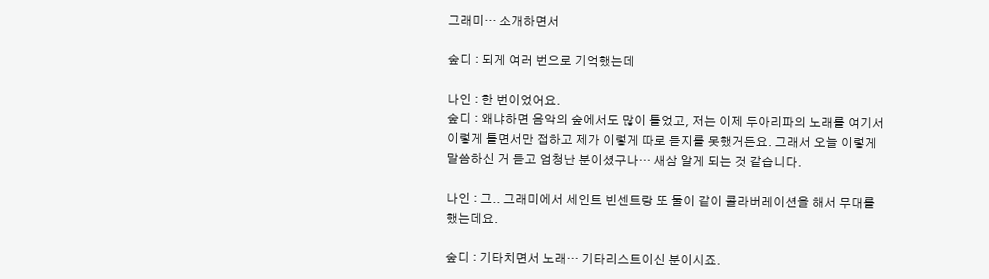그래미… 소개하면서

숲디 : 되게 여러 번으로 기억했는데

나인 : 한 번이었어요.
숲디 : 왜냐하면 음악의 숲에서도 많이 틀었고, 저는 이제 두아리파의 노래를 여기서 이렇게 틀면서만 접하고 제가 이렇게 따로 듣지를 못했거든요. 그래서 오늘 이렇게 말씀하신 거 듣고 엄청난 분이셨구나… 새삼 알게 되는 것 같습니다.

나인 : 그.. 그래미에서 세인트 빈센트랑 또 둘이 같이 콜라버레이션을 해서 무대를 했는데요.

숲디 : 기타치면서 노래… 기타리스트이신 분이시죠.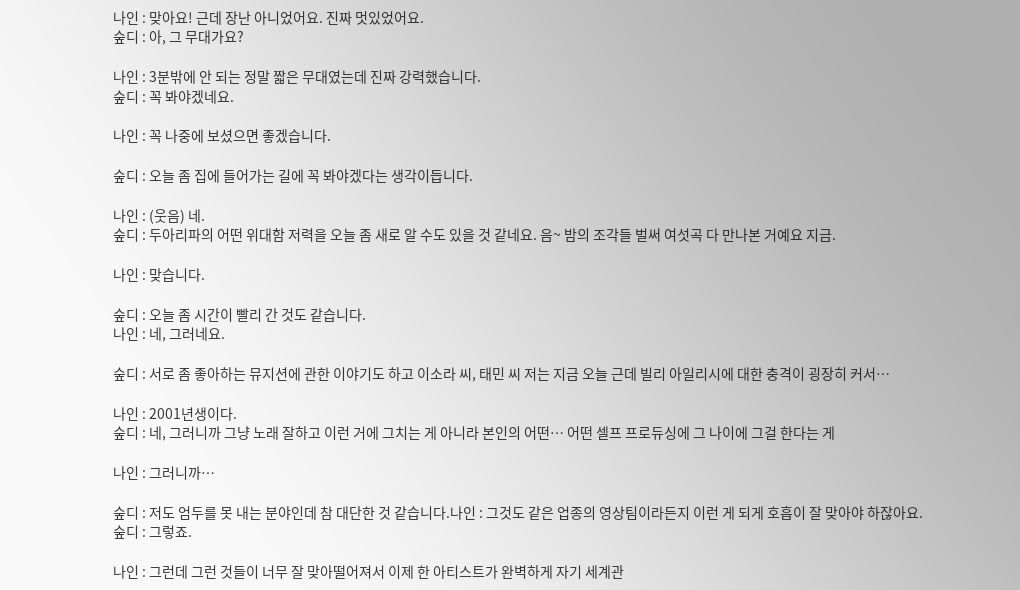나인 : 맞아요! 근데 장난 아니었어요. 진짜 멋있었어요.
숲디 : 아, 그 무대가요?

나인 : 3분밖에 안 되는 정말 짧은 무대였는데 진짜 강력했습니다.
숲디 : 꼭 봐야겠네요.

나인 : 꼭 나중에 보셨으면 좋겠습니다.

숲디 : 오늘 좀 집에 들어가는 길에 꼭 봐야겠다는 생각이듭니다.

나인 : (웃음) 네.
숲디 : 두아리파의 어떤 위대함 저력을 오늘 좀 새로 알 수도 있을 것 같네요. 음~ 밤의 조각들 벌써 여섯곡 다 만나본 거예요 지금.

나인 : 맞습니다.

숲디 : 오늘 좀 시간이 빨리 간 것도 같습니다.
나인 : 네, 그러네요.

숲디 : 서로 좀 좋아하는 뮤지션에 관한 이야기도 하고 이소라 씨, 태민 씨 저는 지금 오늘 근데 빌리 아일리시에 대한 충격이 굉장히 커서…

나인 : 2001년생이다.
숲디 : 네, 그러니까 그냥 노래 잘하고 이런 거에 그치는 게 아니라 본인의 어떤… 어떤 셀프 프로듀싱에 그 나이에 그걸 한다는 게

나인 : 그러니까…

숲디 : 저도 엄두를 못 내는 분야인데 참 대단한 것 같습니다.나인 : 그것도 같은 업종의 영상팀이라든지 이런 게 되게 호흡이 잘 맞아야 하잖아요.
숲디 : 그렇죠.

나인 : 그런데 그런 것들이 너무 잘 맞아떨어져서 이제 한 아티스트가 완벽하게 자기 세계관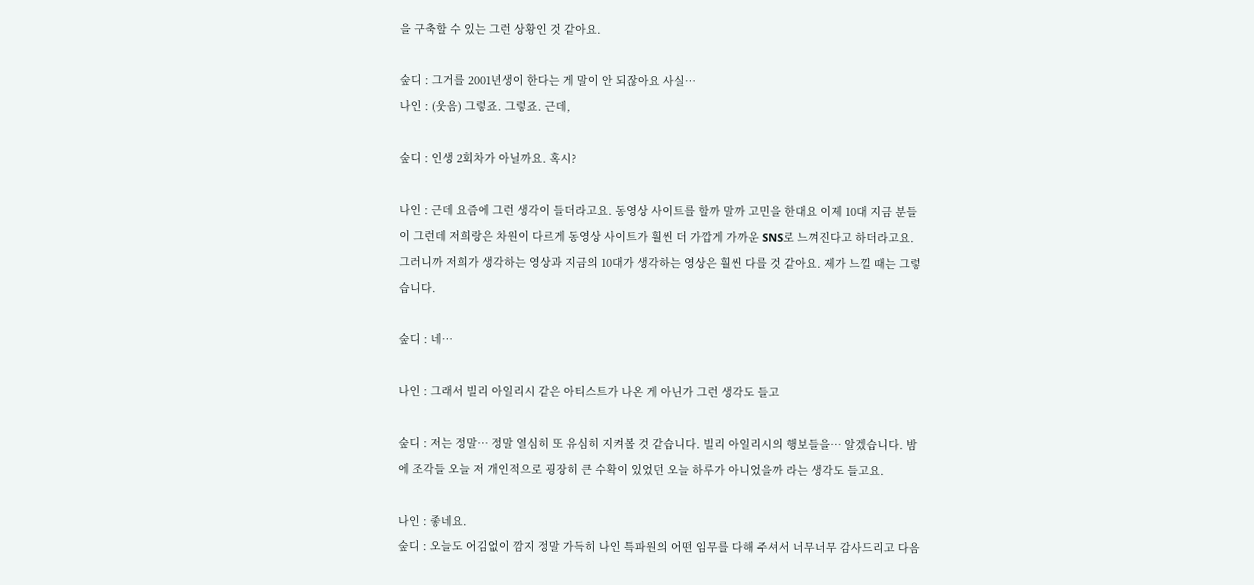을 구축할 수 있는 그런 상황인 것 같아요.

숲디 : 그거를 2001년생이 한다는 게 말이 안 되잖아요 사실…
나인 : (웃음) 그렇죠. 그렇죠. 근데,

숲디 : 인생 2회차가 아닐까요. 혹시?

나인 : 근데 요즘에 그런 생각이 들더라고요. 동영상 사이트를 할까 말까 고민을 한대요 이제 10대 지금 분들이 그런데 저희랑은 차원이 다르게 동영상 사이트가 훨씬 더 가깝게 가까운 SNS로 느껴진다고 하더라고요. 그러니까 저희가 생각하는 영상과 지금의 10대가 생각하는 영상은 훨씬 다를 것 같아요. 제가 느낄 때는 그렇습니다.

숲디 : 네…

나인 : 그래서 빌리 아일리시 같은 아티스트가 나온 게 아닌가 그런 생각도 들고

숲디 : 저는 정말… 정말 열심히 또 유심히 지켜볼 것 같습니다. 빌리 아일리시의 행보들을… 알겠습니다. 밤에 조각들 오늘 저 개인적으로 굉장히 큰 수확이 있었던 오늘 하루가 아니었을까 라는 생각도 들고요.

나인 : 좋네요.
숲디 : 오늘도 어김없이 깜지 정말 가득히 나인 특파원의 어떤 임무를 다해 주셔서 너무너무 감사드리고 다음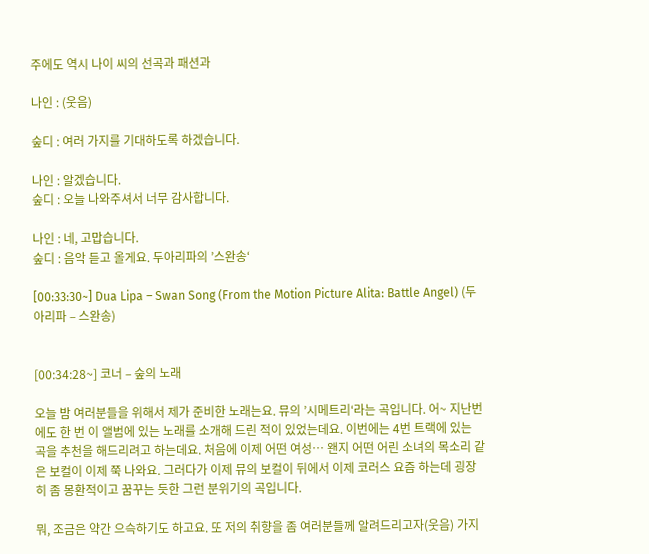주에도 역시 나이 씨의 선곡과 패션과

나인 : (웃음)

숲디 : 여러 가지를 기대하도록 하겠습니다.

나인 : 알겠습니다.
숲디 : 오늘 나와주셔서 너무 감사합니다.

나인 : 네, 고맙습니다.
숲디 : 음악 듣고 올게요. 두아리파의 ’스완송‘

[00:33:30~] Dua Lipa – Swan Song (From the Motion Picture Alita: Battle Angel) (두아리파 – 스완송)


[00:34:28~] 코너 – 숲의 노래

오늘 밤 여러분들을 위해서 제가 준비한 노래는요. 뮤의 ’시메트리‘라는 곡입니다. 어~ 지난번에도 한 번 이 앨범에 있는 노래를 소개해 드린 적이 있었는데요. 이번에는 4번 트랙에 있는 곡을 추천을 해드리려고 하는데요. 처음에 이제 어떤 여성… 왠지 어떤 어린 소녀의 목소리 같은 보컬이 이제 쭉 나와요. 그러다가 이제 뮤의 보컬이 뒤에서 이제 코러스 요즘 하는데 굉장히 좀 몽환적이고 꿈꾸는 듯한 그런 분위기의 곡입니다.

뭐, 조금은 약간 으슥하기도 하고요. 또 저의 취향을 좀 여러분들께 알려드리고자(웃음) 가지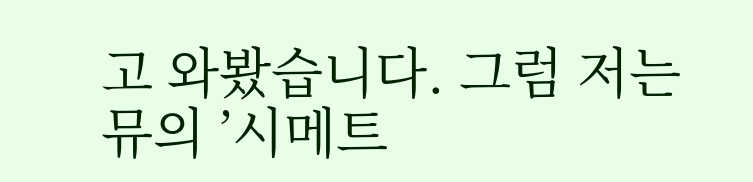고 와봤습니다. 그럼 저는 뮤의 ’시메트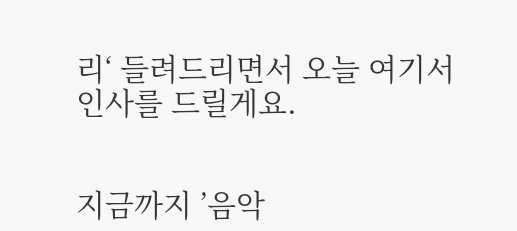리‘ 들려드리면서 오늘 여기서 인사를 드릴게요.


지금까지 ’음악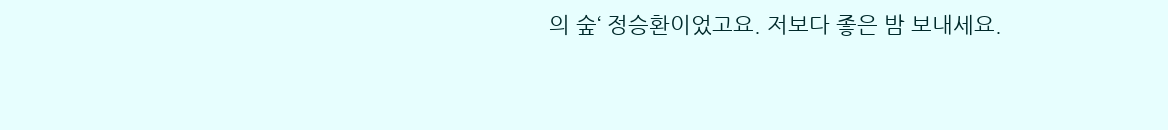의 숲‘ 정승환이었고요. 저보다 좋은 밤 보내세요.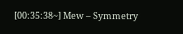[00:35:38~] Mew – Symmetry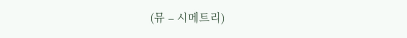(뮤 – 시메트리)